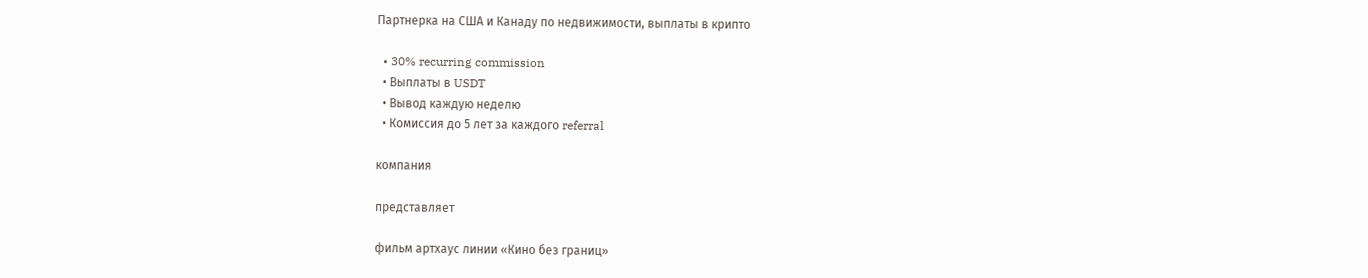Партнерка на США и Канаду по недвижимости, выплаты в крипто

  • 30% recurring commission
  • Выплаты в USDT
  • Вывод каждую неделю
  • Комиссия до 5 лет за каждого referral

компания

представляет

фильм артхаус линии «Кино без границ»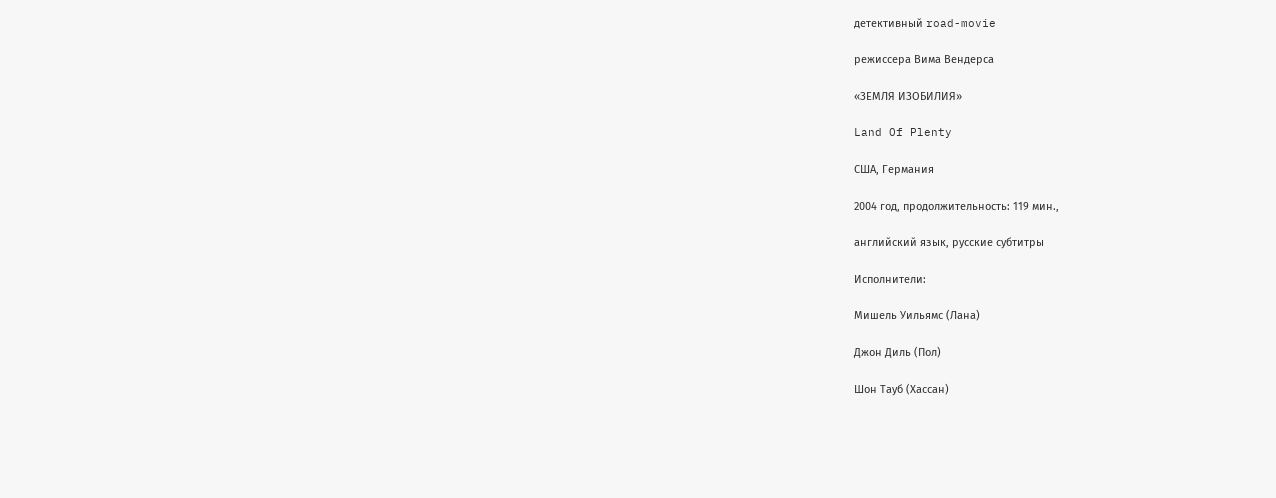детективный road-movie

режиссера Вима Вендерса

«ЗЕМЛЯ ИЗОБИЛИЯ»

Land Of Plenty

США, Германия

2004 год, продолжительность: 119 мин.,

английский язык, русские субтитры

Исполнители:

Мишель Уильямс (Лана)

Джон Диль (Пол)

Шон Тауб (Хассан)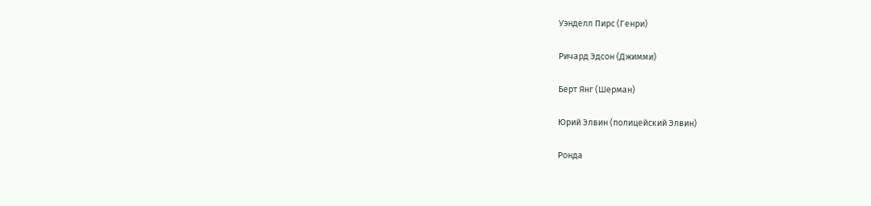Уэнделл Пирс (Генри)

Ричард Эдсон (Джимми)

Берт Янг (Шерман)

Юрий Элвин (полицейский Элвин)

Ронда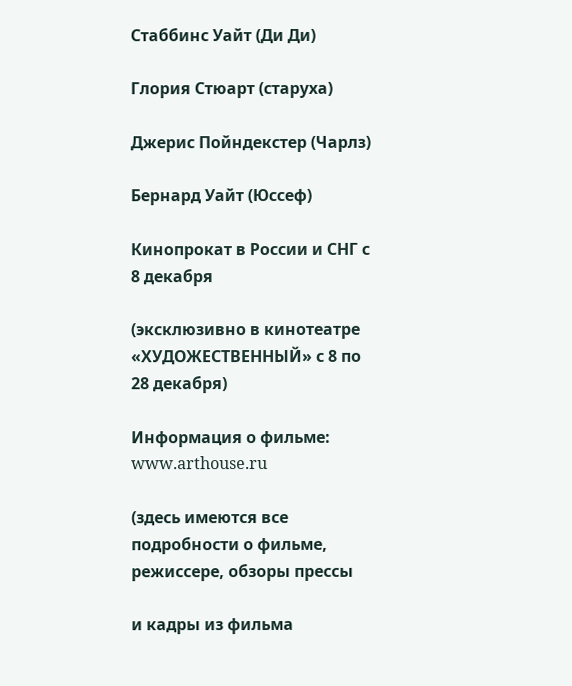Стаббинс Уайт (Ди Ди)

Глория Стюарт (старуха)

Джерис Пойндекстер (Чарлз)

Бернард Уайт (Юссеф)

Кинопрокат в России и СНГ с 8 декабря

(эксклюзивно в кинотеатре «ХУДОЖЕСТВЕННЫЙ» с 8 по 28 декабря)

Информация о фильме: www.arthouse.ru

(здесь имеются все подробности о фильме, режиссере, обзоры прессы

и кадры из фильма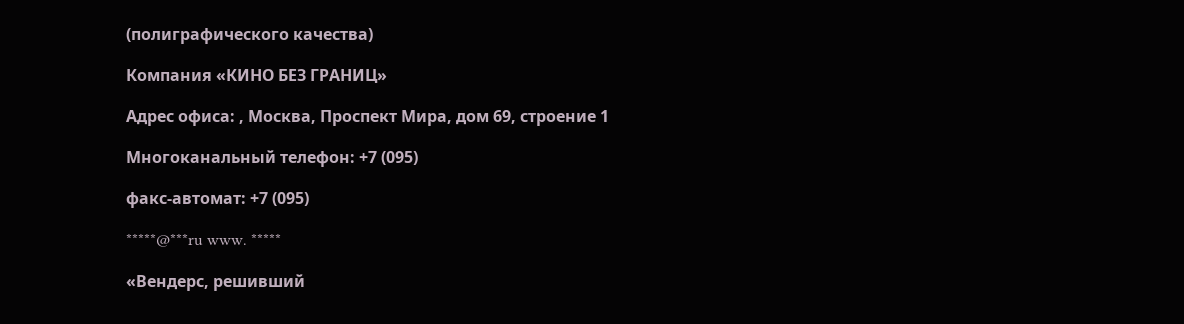(полиграфического качества)

Компания «КИНО БЕЗ ГРАНИЦ»

Адрес офиса: , Москва, Проспект Мира, дом 69, строение 1

Многоканальный телефон: +7 (095)

факс-автомат: +7 (095)

*****@***ru www. *****

«Вендерс, решивший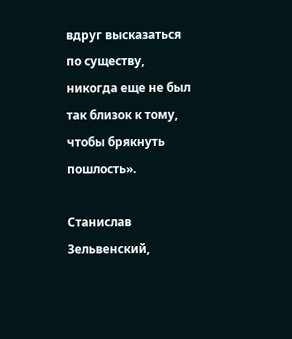вдруг высказаться по существу, никогда еще не был так близок к тому, чтобы брякнуть пошлость».

Станислав Зельвенский,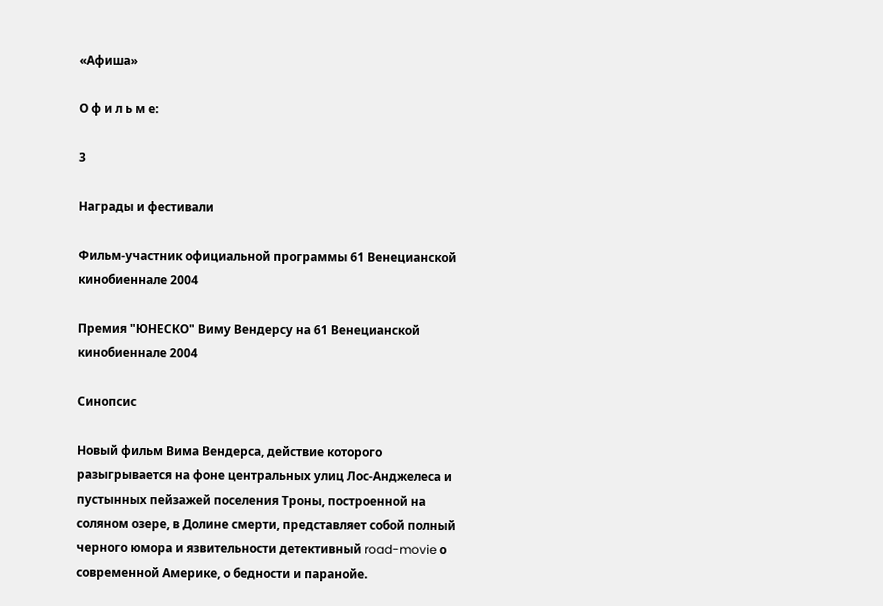«Афиша»

О ф и л ь м е:

3

Награды и фестивали

Фильм-участник официальной программы 61 Венецианской кинобиеннале 2004

Премия "ЮНЕСКО" Виму Вендерсу на 61 Венецианской кинобиеннале 2004

Синопсис

Новый фильм Вима Вендерса, действие которого разыгрывается на фоне центральных улиц Лос-Анджелеса и пустынных пейзажей поселения Троны, построенной на соляном озере, в Долине смерти, представляет собой полный черного юмора и язвительности детективный road-movie о современной Америке, о бедности и паранойе.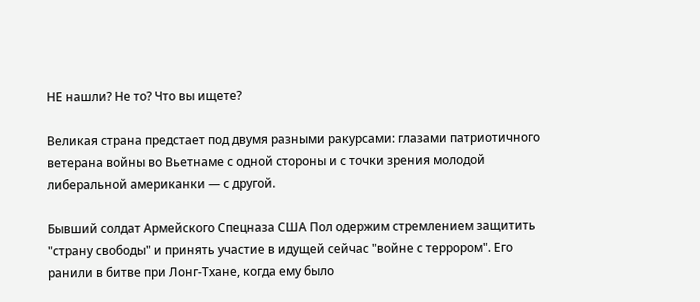НЕ нашли? Не то? Что вы ищете?

Великая страна предстает под двумя разными ракурсами: глазами патриотичного ветерана войны во Вьетнаме с одной стороны и с точки зрения молодой либеральной американки — с другой.

Бывший солдат Армейского Cпецназа США Пол одержим стремлением защитить "страну свободы" и принять участие в идущей сейчас "войне с террором". Его ранили в битве при Лонг-Тхане, когда ему было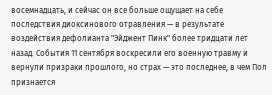восемнадцать, и сейчас он все больше ощущает на себе последствия диоксинового отравления — в результате воздействия дефолианта "Эйджент Пинк" более тридцати лет назад. События 11 сентября воскресили его военную травму и вернули призраки прошлого, но страх — это последнее, в чем Пол признается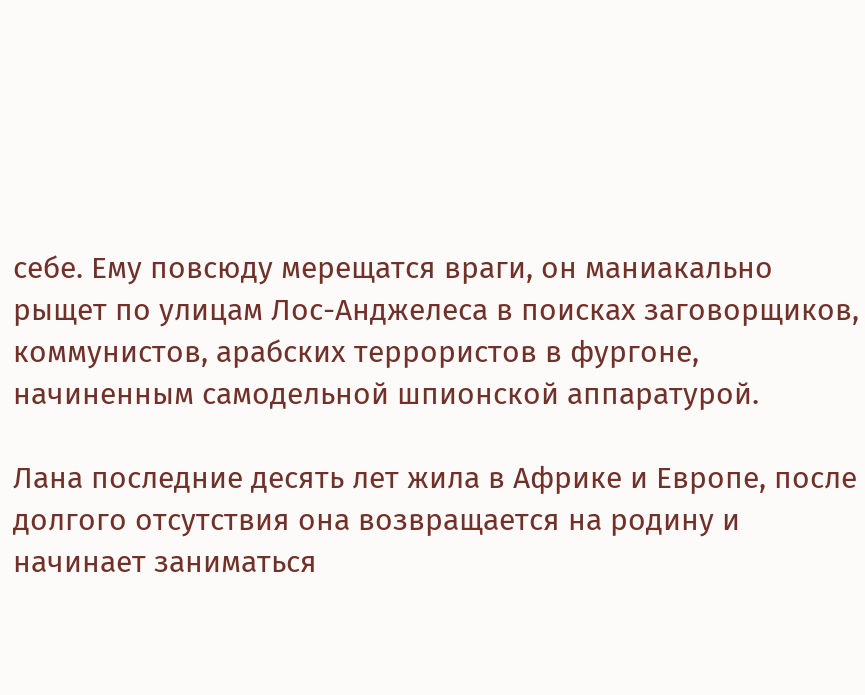себе. Ему повсюду мерещатся враги, он маниакально рыщет по улицам Лос-Анджелеса в поисках заговорщиков, коммунистов, арабских террористов в фургоне, начиненным самодельной шпионской аппаратурой.

Лана последние десять лет жила в Африке и Европе, после долгого отсутствия она возвращается на родину и начинает заниматься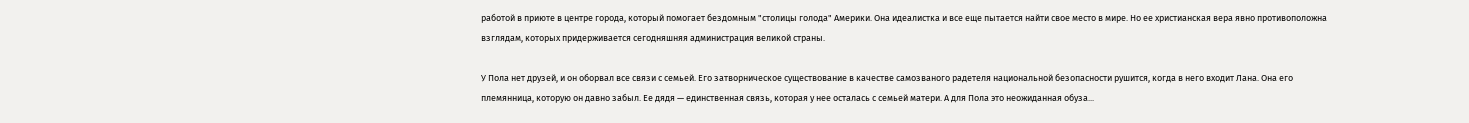работой в приюте в центре города, который помогает бездомным "столицы голода" Америки. Она идеалистка и все еще пытается найти свое место в мире. Но ее христианская вера явно противоположна взглядам, которых придерживается сегодняшняя администрация великой страны.

У Пола нет друзей, и он оборвал все связи с семьей. Его затворническое существование в качестве самозваного радетеля национальной безопасности рушится, когда в него входит Лана. Она его племянница, которую он давно забыл. Ее дядя — единственная связь, которая у нее осталась с семьей матери. А для Пола это неожиданная обуза...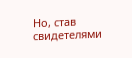Но, став свидетелями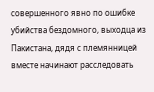совершенного явно по ошибке убийства бездомного, выходца из Пакистана, дядя с племянницей вместе начинают расследовать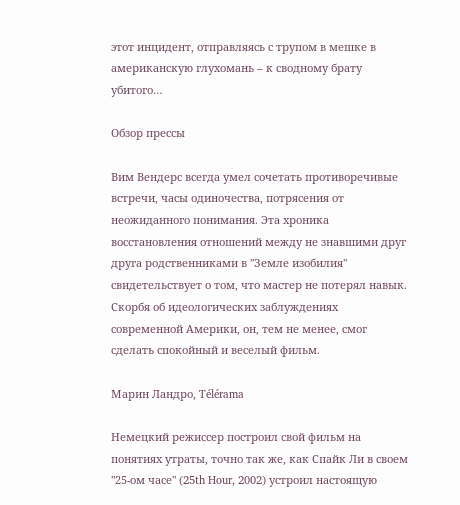этот инцидент, отправляясь с трупом в мешке в американскую глухомань – к сводному брату убитого…

Обзор прессы

Вим Вендерс всегда умел сочетать противоречивые встречи, часы одиночества, потрясения от неожиданного понимания. Эта хроника восстановления отношений между не знавшими друг друга родственниками в "Земле изобилия" свидетельствует о том, что мастер не потерял навык. Скорбя об идеологических заблуждениях современной Америки, он, тем не менее, смог сделать спокойный и веселый фильм.

Марин Ландро, Télérama

Немецкий режиссер построил свой фильм на понятиях утраты, точно так же, как Спайк Ли в своем "25-ом часе" (25th Hour, 2002) устроил настоящую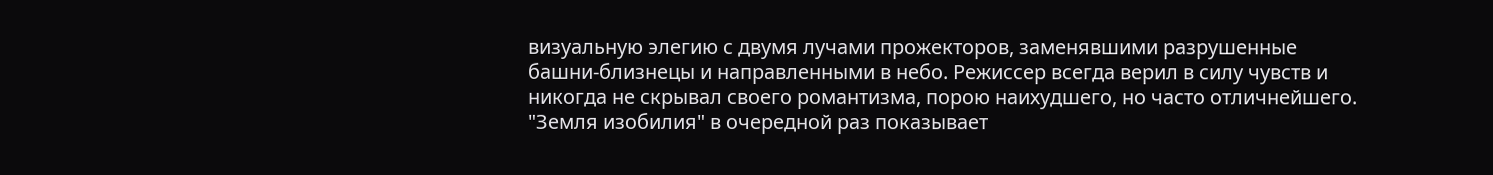визуальную элегию с двумя лучами прожекторов, заменявшими разрушенные башни-близнецы и направленными в небо. Режиссер всегда верил в силу чувств и никогда не скрывал своего романтизма, порою наихудшего, но часто отличнейшего. "Земля изобилия" в очередной раз показывает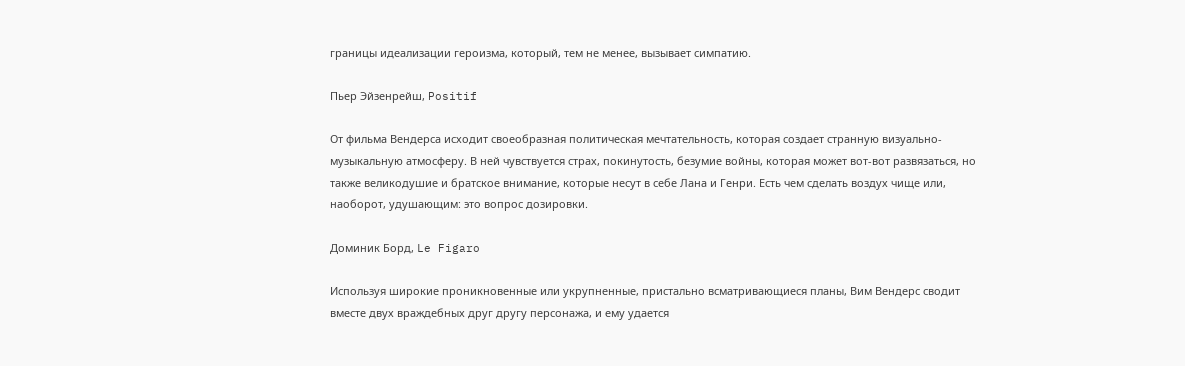границы идеализации героизма, который, тем не менее, вызывает симпатию.

Пьер Эйзенрейш, Positif

От фильма Вендерса исходит своеобразная политическая мечтательность, которая создает странную визуально-музыкальную атмосферу. В ней чувствуется страх, покинутость, безумие войны, которая может вот-вот развязаться, но также великодушие и братское внимание, которые несут в себе Лана и Генри. Есть чем сделать воздух чище или, наоборот, удушающим: это вопрос дозировки.

Доминик Борд, Le Figaro

Используя широкие проникновенные или укрупненные, пристально всматривающиеся планы, Вим Вендерс сводит вместе двух враждебных друг другу персонажа, и ему удается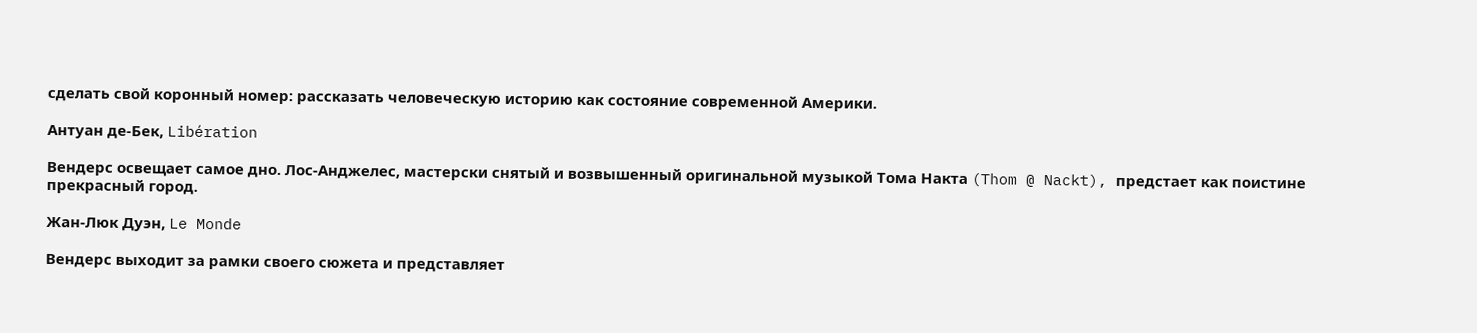сделать свой коронный номер: рассказать человеческую историю как состояние современной Америки.

Антуан де-Бек, Libération

Вендерс освещает самое дно. Лос-Анджелес, мастерски снятый и возвышенный оригинальной музыкой Тома Накта (Thom @ Nackt), предстает как поистине прекрасный город.

Жан-Люк Дуэн, Le Monde

Вендерс выходит за рамки своего сюжета и представляет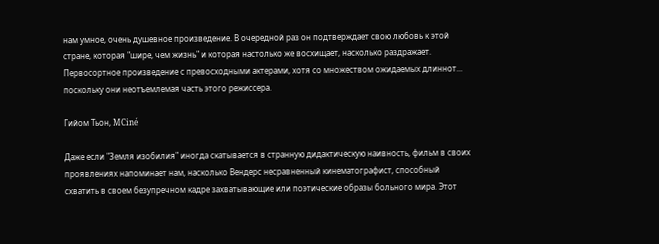нам умное, очень душевное произведение. В очередной раз он подтверждает свою любовь к этой стране, которая "шире, чем жизнь" и которая настолько же восхищает, насколько раздражает. Первосортное произведение с превосходными актерами, хотя со множеством ожидаемых длиннот... поскольку они неотъемлемая часть этого режиссера.

Гийом Тьон, MCiné

Даже если "Земля изобилия" иногда скатывается в странную дидактическую наивность, фильм в своих проявлениях напоминает нам, насколько Вендерс несравненный кинематографист, способный схватить в своем безупречном кадре захватывающие или поэтические образы больного мира. Этот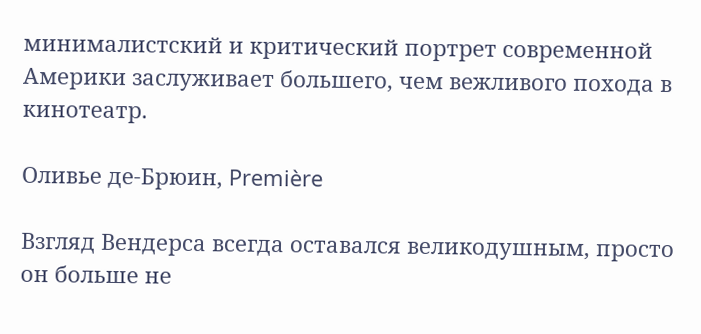минималистский и критический портрет современной Америки заслуживает большего, чем вежливого похода в кинотеатр.

Оливье де-Брюин, Première

Взгляд Вендерса всегда оставался великодушным, просто он больше не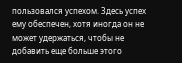пользовался успехом. Здесь успех ему обеспечен, хотя иногда он не может удержаться, чтобы не добавить еще больше этого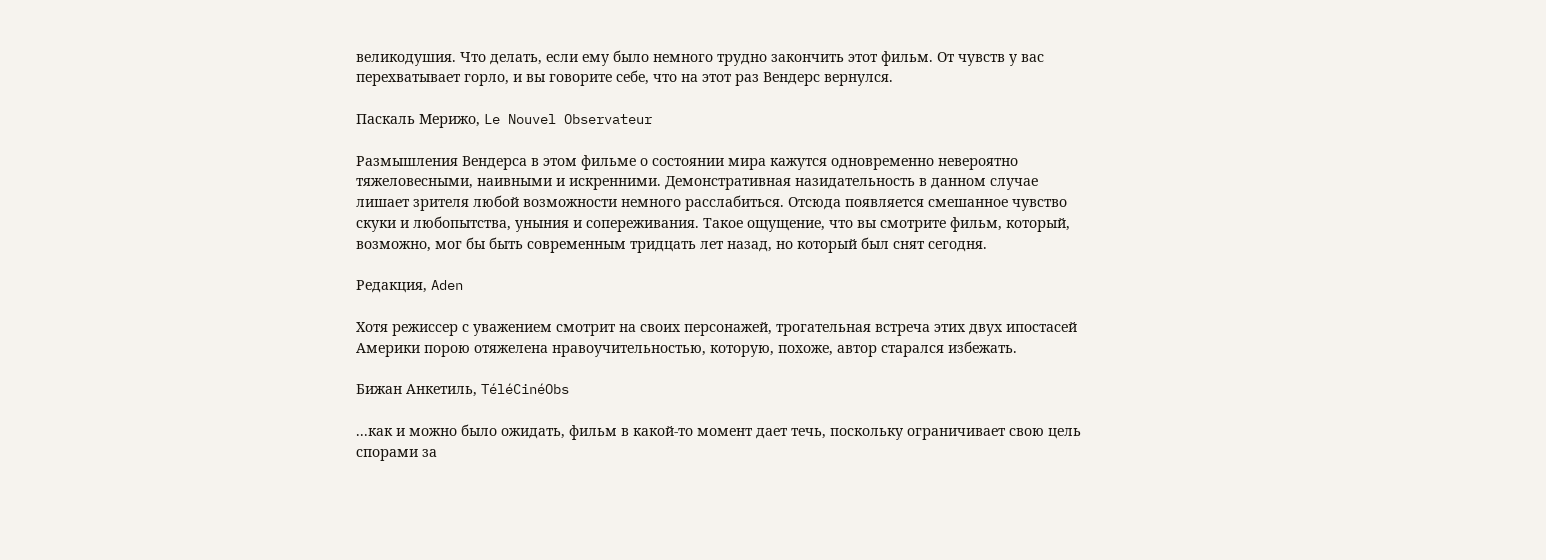великодушия. Что делать, если ему было немного трудно закончить этот фильм. От чувств у вас перехватывает горло, и вы говорите себе, что на этот раз Вендерс вернулся.

Паскаль Мерижо, Le Nouvel Observateur

Размышления Вендерса в этом фильме о состоянии мира кажутся одновременно невероятно тяжеловесными, наивными и искренними. Демонстративная назидательность в данном случае лишает зрителя любой возможности немного расслабиться. Отсюда появляется смешанное чувство скуки и любопытства, уныния и сопереживания. Такое ощущение, что вы смотрите фильм, который, возможно, мог бы быть современным тридцать лет назад, но который был снят сегодня.

Редакция, Aden

Хотя режиссер с уважением смотрит на своих персонажей, трогательная встреча этих двух ипостасей Америки порою отяжелена нравоучительностью, которую, похоже, автор старался избежать.

Бижан Анкетиль, TéléCinéObs

...как и можно было ожидать, фильм в какой-то момент дает течь, поскольку ограничивает свою цель спорами за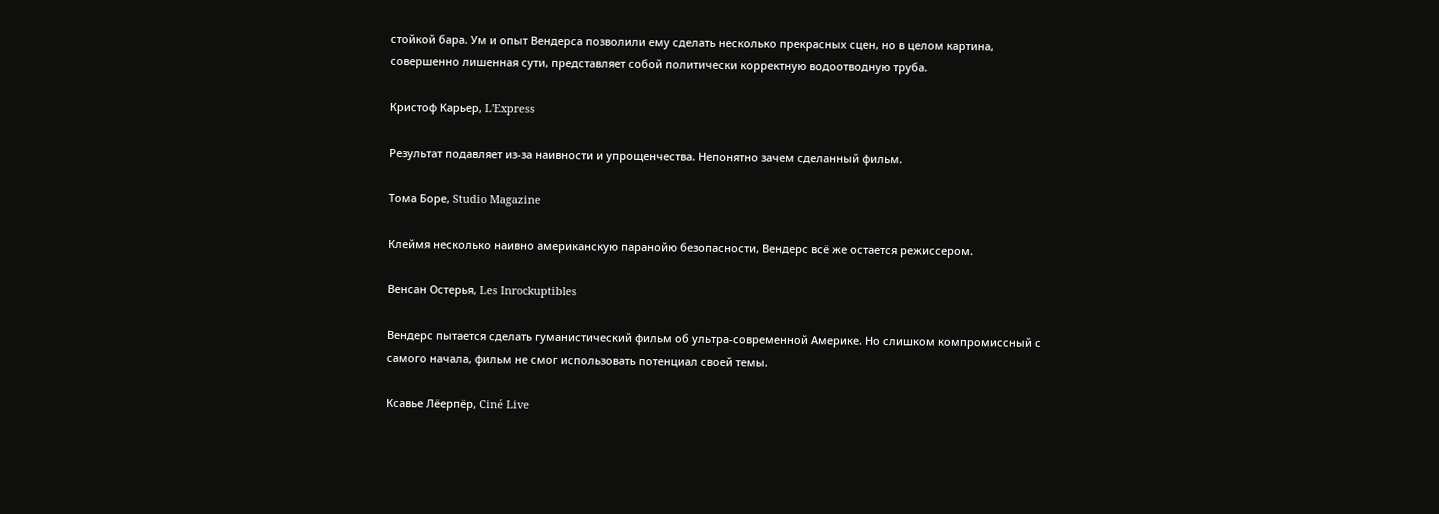стойкой бара. Ум и опыт Вендерса позволили ему сделать несколько прекрасных сцен, но в целом картина, совершенно лишенная сути, представляет собой политически корректную водоотводную труба.

Кристоф Карьер, L'Express

Результат подавляет из-за наивности и упрощенчества. Непонятно зачем сделанный фильм.

Тома Боре, Studio Magazine

Клеймя несколько наивно американскую паранойю безопасности, Вендерс всё же остается режиссером.

Венсан Остерья, Les Inrockuptibles

Вендерс пытается сделать гуманистический фильм об ультра-современной Америке. Но слишком компромиссный с самого начала, фильм не смог использовать потенциал своей темы.

Ксавье Лёерпёр, Ciné Live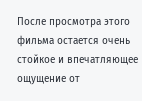После просмотра этого фильма остается очень стойкое и впечатляющее ощущение от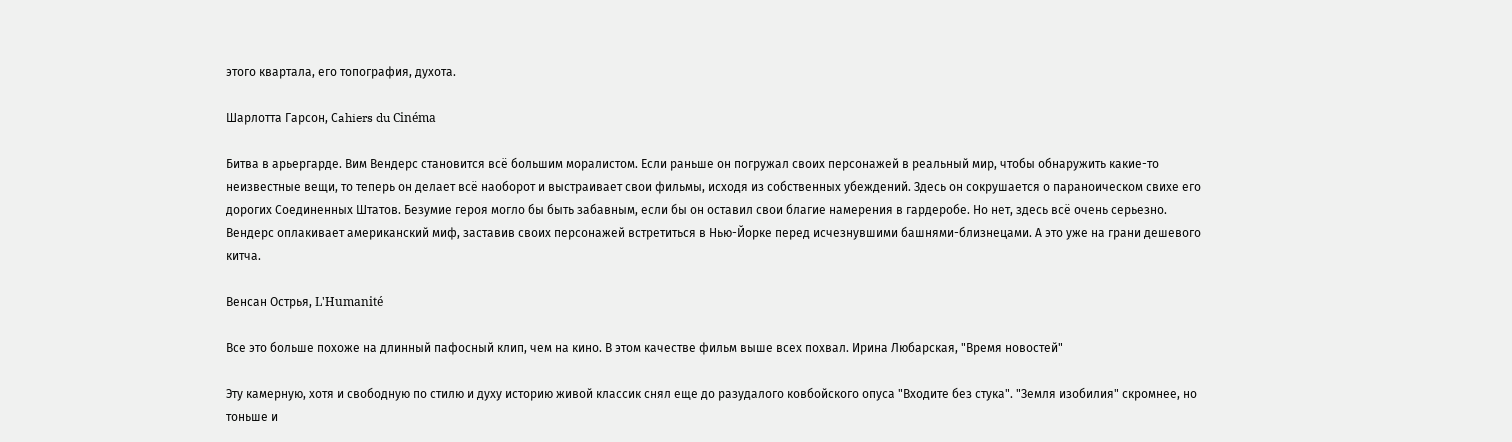этого квартала, его топография, духота.

Шарлотта Гарсон, Сahiers du Cinéma

Битва в арьергарде. Вим Вендерс становится всё большим моралистом. Если раньше он погружал своих персонажей в реальный мир, чтобы обнаружить какие-то неизвестные вещи, то теперь он делает всё наоборот и выстраивает свои фильмы, исходя из собственных убеждений. Здесь он сокрушается о параноическом свихе его дорогих Соединенных Штатов. Безумие героя могло бы быть забавным, если бы он оставил свои благие намерения в гардеробе. Но нет, здесь всё очень серьезно. Вендерс оплакивает американский миф, заставив своих персонажей встретиться в Нью-Йорке перед исчезнувшими башнями-близнецами. А это уже на грани дешевого китча.

Венсан Острья, L'Humanité

Все это больше похоже на длинный пафосный клип, чем на кино. В этом качестве фильм выше всех похвал. Ирина Любарская, "Время новостей"

Эту камерную, хотя и свободную по стилю и духу историю живой классик снял еще до разудалого ковбойского опуса "Входите без стука". "Земля изобилия" скромнее, но тоньше и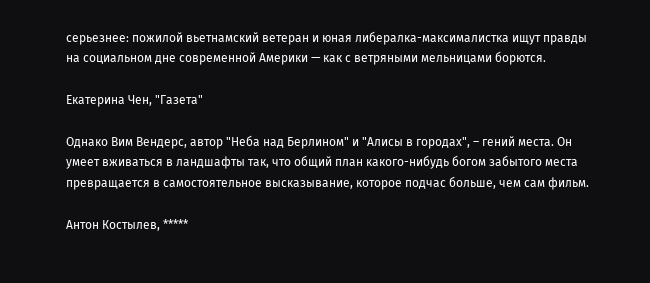серьезнее: пожилой вьетнамский ветеран и юная либералка-максималистка ищут правды на социальном дне современной Америки — как с ветряными мельницами борются.

Екатерина Чен, "Газета"

Однако Вим Вендерс, автор "Неба над Берлином" и "Алисы в городах", – гений места. Он умеет вживаться в ландшафты так, что общий план какого-нибудь богом забытого места превращается в самостоятельное высказывание, которое подчас больше, чем сам фильм.

Антон Костылев, *****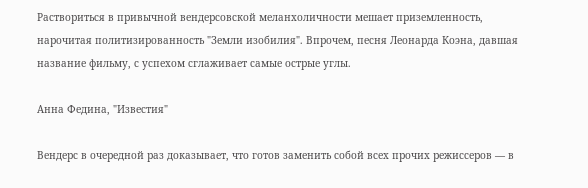Раствориться в привычной вендерсовской меланхоличности мешает приземленность, нарочитая политизированность "Земли изобилия". Впрочем, песня Леонарда Коэна, давшая название фильму, с успехом сглаживает самые острые углы.

Анна Федина, "Известия"

Вендерс в очередной раз доказывает, что готов заменить собой всех прочих режиссеров — в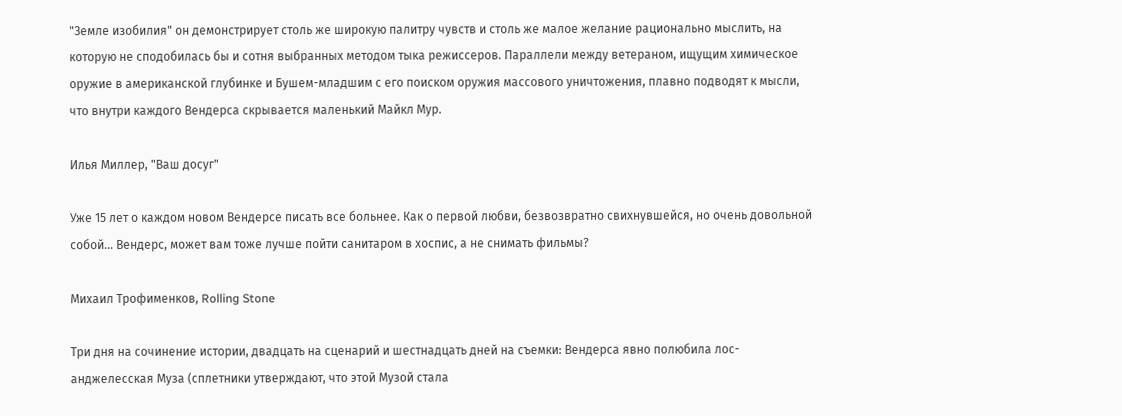"Земле изобилия" он демонстрирует столь же широкую палитру чувств и столь же малое желание рационально мыслить, на которую не сподобилась бы и сотня выбранных методом тыка режиссеров. Параллели между ветераном, ищущим химическое оружие в американской глубинке и Бушем-младшим с его поиском оружия массового уничтожения, плавно подводят к мысли, что внутри каждого Вендерса скрывается маленький Майкл Мур.

Илья Миллер, "Ваш досуг"

Уже 15 лет о каждом новом Вендерсе писать все больнее. Как о первой любви, безвозвратно свихнувшейся, но очень довольной собой... Вендерс, может вам тоже лучше пойти санитаром в хоспис, а не снимать фильмы?

Михаил Трофименков, Rolling Stone

Три дня на сочинение истории, двадцать на сценарий и шестнадцать дней на съемки: Вендерса явно полюбила лос-анджелесская Муза (сплетники утверждают, что этой Музой стала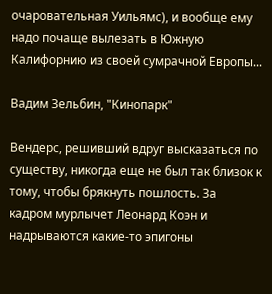очаровательная Уильямс), и вообще ему надо почаще вылезать в Южную Калифорнию из своей сумрачной Европы...

Вадим Зельбин, "Кинопарк"

Вендерс, решивший вдруг высказаться по существу, никогда еще не был так близок к тому, чтобы брякнуть пошлость. За кадром мурлычет Леонард Коэн и надрываются какие-то эпигоны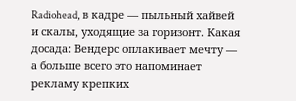Radiohead, в кадре — пыльный хайвей и скалы, уходящие за горизонт. Какая досада: Вендерс оплакивает мечту — а больше всего это напоминает рекламу крепких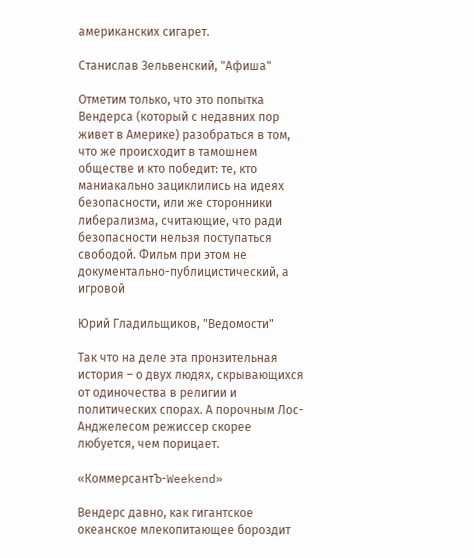американских сигарет.

Станислав Зельвенский, "Афиша"

Отметим только, что это попытка Вендерса (который с недавних пор живет в Америке) разобраться в том, что же происходит в тамошнем обществе и кто победит: те, кто маниакально зациклились на идеях безопасности, или же сторонники либерализма, считающие, что ради безопасности нельзя поступаться свободой. Фильм при этом не документально-публицистический, а игровой

Юрий Гладильщиков, "Ведомости"

Так что на деле эта пронзительная история – о двух людях, скрывающихся от одиночества в религии и политических спорах. А порочным Лос-Анджелесом режиссер скорее любуется, чем порицает.

«КоммерсантЪ-Weekend»

Вендерс давно, как гигантское океанское млекопитающее бороздит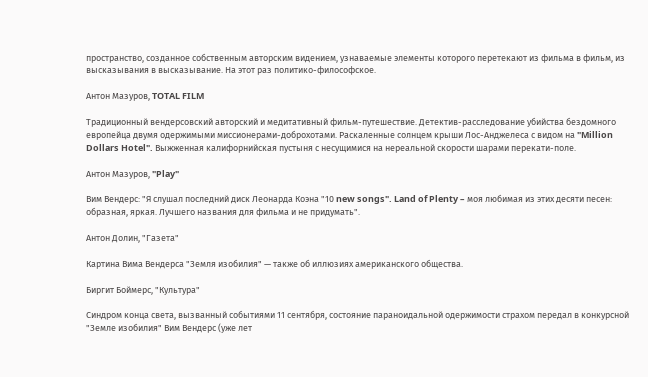пространство, созданное собственным авторским видением, узнаваемые элементы которого перетекают из фильма в фильм, из высказывания в высказывание. На этот раз политико-философское.

Антон Мазуров, TOTAL FILM

Традиционный вендерсовский авторский и медитативный фильм-путешествие. Детектив-расследование убийства бездомного европейца двумя одержимыми миссионерами-доброхотами. Раскаленные солнцем крыши Лос-Анджелеса с видом на "Million Dollars Hotel". Выжженная калифорнийская пустыня с несущимися на нереальной скорости шарами перекати-поле.

Антон Мазуров, "Play"

Вим Вендерс: "Я слушал последний диск Леонарда Коэна "10 new songs". Land of Plenty – моя любимая из этих десяти песен: образная, яркая. Лучшего названия для фильма и не придумать".

Антон Долин, "Газета"

Картина Вима Вендерса "Земля изобилия" — также об иллюзиях американского общества.

Биргит Боймерс, "Культура"

Синдром конца света, вызванный событиями 11 сентября, состояние параноидальной одержимости страхом передал в конкурсной "Земле изобилия" Вим Вендерс (уже лет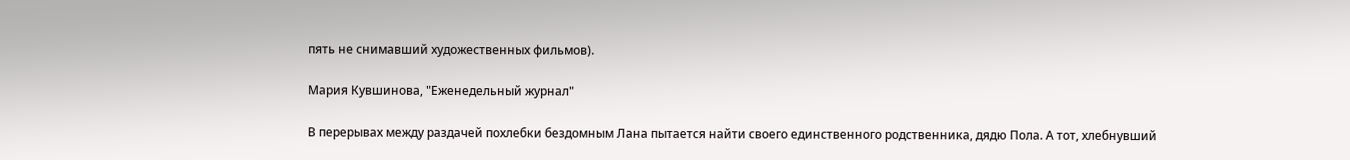пять не снимавший художественных фильмов).

Мария Кувшинова, "Еженедельный журнал"

В перерывах между раздачей похлебки бездомным Лана пытается найти своего единственного родственника, дядю Пола. А тот, хлебнувший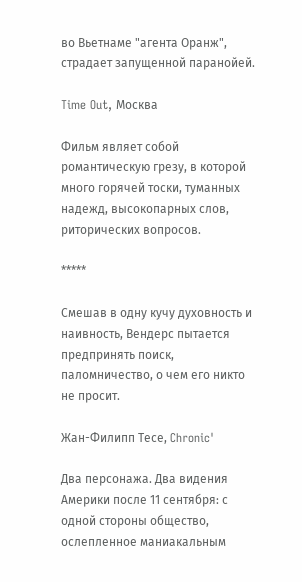во Вьетнаме "агента Оранж", страдает запущенной паранойей.

Time Out, Москва

Фильм являет собой романтическую грезу, в которой много горячей тоски, туманных надежд, высокопарных слов, риторических вопросов.

*****

Смешав в одну кучу духовность и наивность, Вендерс пытается предпринять поиск, паломничество, о чем его никто не просит.

Жан-Филипп Тесе, Chronic'

Два персонажа. Два видения Америки после 11 сентября: с одной стороны общество, ослепленное маниакальным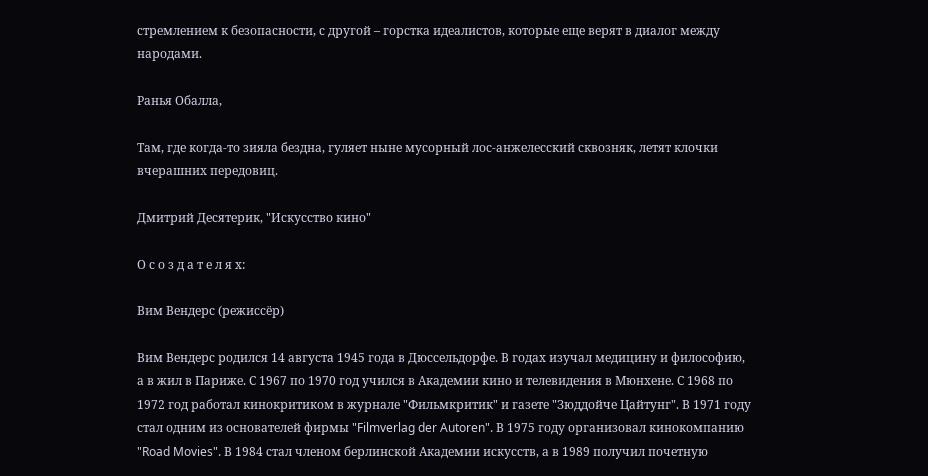стремлением к безопасности, с другой – горстка идеалистов, которые еще верят в диалог между народами.

Ранья Обалла,

Там, где когда-то зияла бездна, гуляет ныне мусорный лос-анжелесский сквозняк, летят клочки вчерашних передовиц.

Дмитрий Десятерик, "Искусство кино"

О с о з д а т е л я х:

Вим Вендерс (режиссёр)

Вим Вендерс родился 14 августа 1945 года в Дюссельдорфе. В годах изучал медицину и философию, а в жил в Париже. С 1967 по 1970 год учился в Академии кино и телевидения в Мюнхене. С 1968 по 1972 год работал кинокритиком в журнале "Фильмкритик" и газете "Зюддойче Цайтунг". В 1971 году стал одним из основателей фирмы "Filmverlag der Autoren". В 1975 году организовал кинокомпанию "Road Movies". В 1984 стал членом берлинской Академии искусств, а в 1989 получил почетную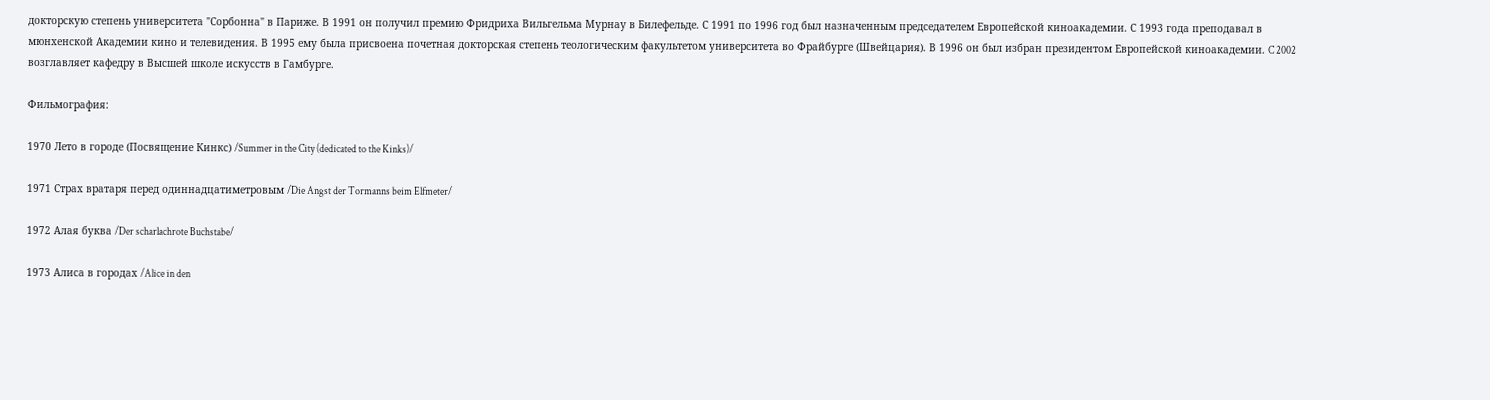докторскую степень университета "Сорбонна" в Париже. В 1991 он получил премию Фридриха Вильгельма Мурнау в Билефельде. С 1991 по 1996 год был назначенным председателем Европейской киноакадемии. С 1993 года преподавал в мюнхенской Академии кино и телевидения. В 1995 ему была присвоена почетная докторская степень теологическим факультетом университета во Фрайбурге (Швейцария). В 1996 он был избран президентом Европейской киноакадемии. C 2002 возглавляет кафедру в Высшей школе искусств в Гамбурге.

Фильмография:

1970 Лето в городе (Посвящение Кинкс) /Summer in the City (dedicated to the Kinks)/

1971 Страх вратаря перед одиннадцатиметровым /Die Angst der Tormanns beim Elfmeter/

1972 Алая буква /Der scharlachrote Buchstabe/

1973 Алиса в городах /Alice in den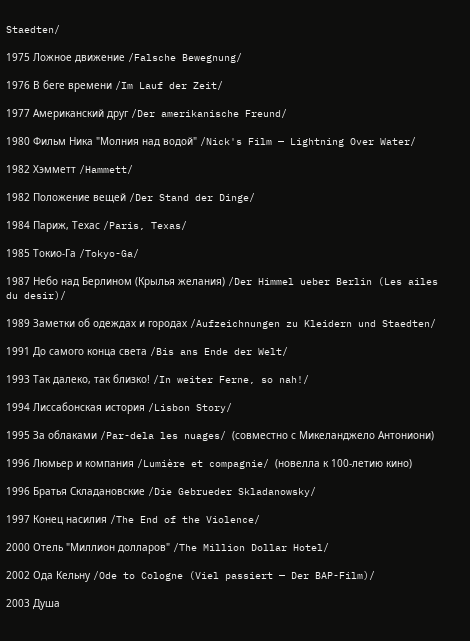Staedten/

1975 Ложное движение /Falsche Bewegnung/

1976 В беге времени /Im Lauf der Zeit/

1977 Американский друг /Der amerikanische Freund/

1980 Фильм Ника "Молния над водой" /Nick's Film — Lightning Over Water/

1982 Хэмметт /Hammett/

1982 Положение вещей /Der Stand der Dinge/

1984 Париж, Техас /Paris, Texas/

1985 Токио-Га /Tokyo-Ga/

1987 Небо над Берлином (Крылья желания) /Der Himmel ueber Berlin (Les ailes du desir)/

1989 Заметки об одеждах и городах /Aufzeichnungen zu Kleidern und Staedten/

1991 До самого конца света /Bis ans Ende der Welt/

1993 Так далеко, так близко! /In weiter Ferne, so nah!/

1994 Лиссабонская история /Lisbon Story/

1995 За облаками /Par-dela les nuages/ (совместно с Микеланджело Антониони)

1996 Люмьер и компания /Lumière et compagnie/ (новелла к 100-летию кино)

1996 Братья Складановские /Die Gebrueder Skladanowsky/

1997 Конец насилия /The End of the Violence/

2000 Отель "Миллион долларов" /The Million Dollar Hotel/

2002 Ода Кельну /Ode to Cologne (Viel passiert — Der BAP-Film)/

2003 Душа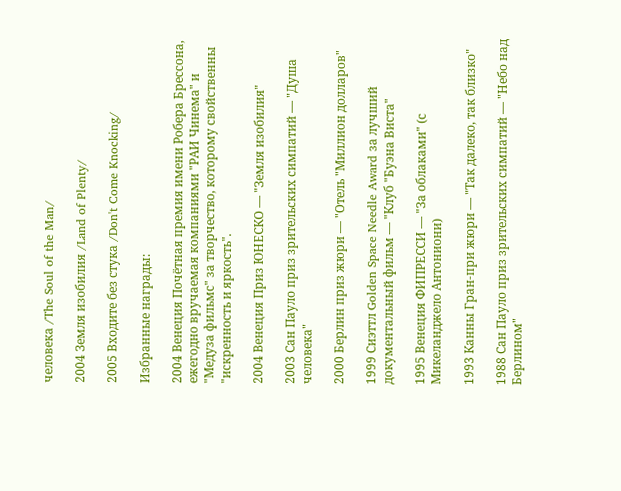человека /The Soul of the Man/

2004 Земля изобилия /Land of Plenty/

2005 Входите без стука /Don't Come Knocking/

Избранные награды:

2004 Венеция Почётная премия имени Робера Брессона, ежегодно вручаемая компаниями "РАИ Чинема" и "Медуза фильмс" за творчество, которому свойственны "искренность и яркость".

2004 Венеция Приз ЮНЕСКО — "Земля изобилия"

2003 Сан Пауло приз зрительских симпатий — "Душа человека"

2000 Берлин приз жюри — "Отель "Миллион долларов"

1999 Сиэттл Golden Space Needle Award за лучший документальный фильм — "Клуб "Буэна Виста"

1995 Венеция ФИПРЕССИ — "За облаками" (с Микеланджело Антониони)

1993 Канны Гран-при жюри — "Так далеко, так близко"

1988 Сан Пауло приз зрительских симпатий — "Небо над Берлином"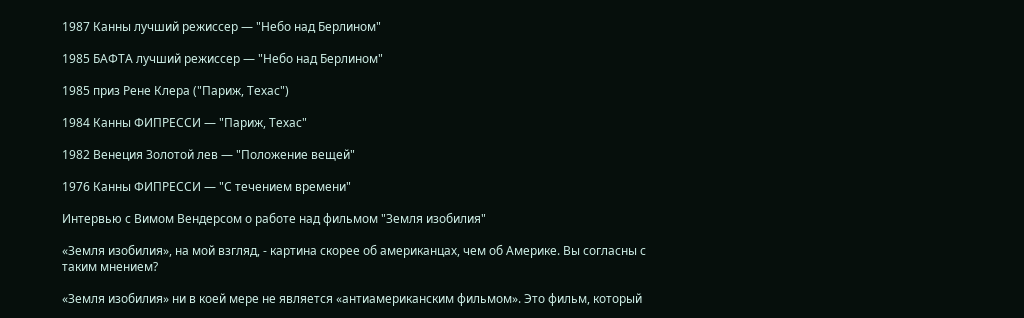1987 Канны лучший режиссер — "Небо над Берлином"

1985 БАФТА лучший режиссер — "Небо над Берлином"

1985 приз Рене Клера ("Париж, Техас")

1984 Канны ФИПРЕССИ — "Париж, Техас"

1982 Венеция Золотой лев — "Положение вещей"

1976 Канны ФИПРЕССИ — "С течением времени"

Интервью с Вимом Вендерсом о работе над фильмом "Земля изобилия"

«Земля изобилия», на мой взгляд, - картина скорее об американцах, чем об Америке. Вы согласны с таким мнением?

«Земля изобилия» ни в коей мере не является «антиамериканским фильмом». Это фильм, который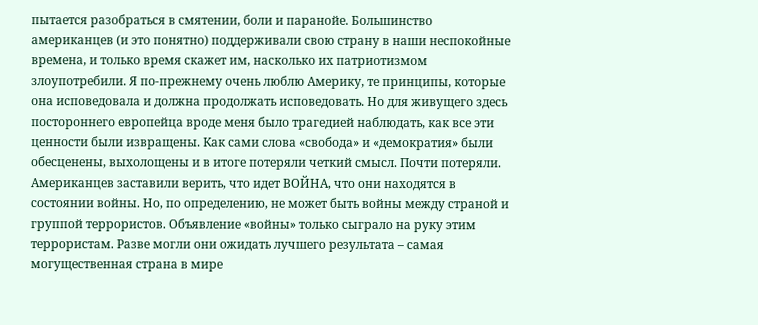пытается разобраться в смятении, боли и паранойе. Большинство американцев (и это понятно) поддерживали свою страну в наши неспокойные времена, и только время скажет им, насколько их патриотизмом злоупотребили. Я по-прежнему очень люблю Америку, те принципы, которые она исповедовала и должна продолжать исповедовать. Но для живущего здесь постороннего европейца вроде меня было трагедией наблюдать, как все эти ценности были извращены. Как сами слова «свобода» и «демократия» были обесценены, выхолощены и в итоге потеряли четкий смысл. Почти потеряли. Американцев заставили верить, что идет ВОЙНА, что они находятся в состоянии войны. Но, по определению, не может быть войны между страной и группой террористов. Объявление «войны» только сыграло на руку этим террористам. Разве могли они ожидать лучшего результата – самая могущественная страна в мире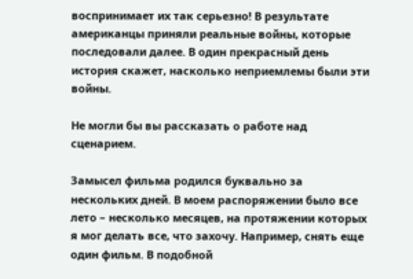воспринимает их так серьезно! В результате американцы приняли реальные войны, которые последовали далее. В один прекрасный день история скажет, насколько неприемлемы были эти войны.

Не могли бы вы рассказать о работе над сценарием.

Замысел фильма родился буквально за нескольких дней. В моем распоряжении было все лето – несколько месяцев, на протяжении которых я мог делать все, что захочу. Например, снять еще один фильм. В подобной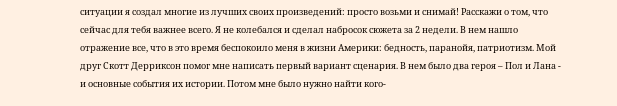ситуации я создал многие из лучших своих произведений: просто возьми и снимай! Расскажи о том, что сейчас для тебя важнее всего. Я не колебался и сделал набросок сюжета за 2 недели. В нем нашло отражение все, что в это время беспокоило меня в жизни Америки: бедность, паранойя, патриотизм. Мой друг Скотт Дерриксон помог мне написать первый вариант сценария. В нем было два героя – Пол и Лана - и основные события их истории. Потом мне было нужно найти кого-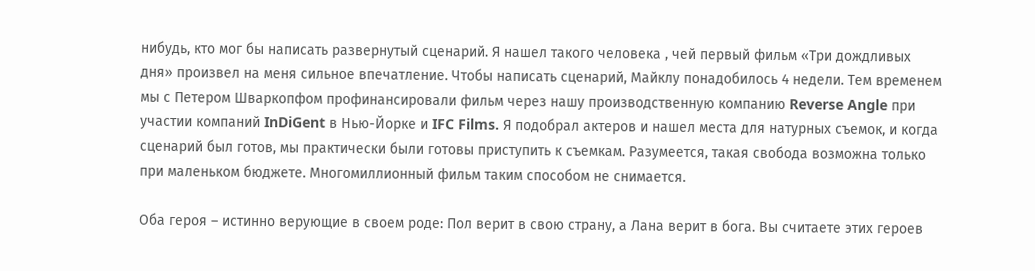нибудь, кто мог бы написать развернутый сценарий. Я нашел такого человека , чей первый фильм «Три дождливых дня» произвел на меня сильное впечатление. Чтобы написать сценарий, Майклу понадобилось 4 недели. Тем временем мы с Петером Шваркопфом профинансировали фильм через нашу производственную компанию Reverse Angle при участии компаний InDiGent в Нью-Йорке и IFC Films. Я подобрал актеров и нашел места для натурных съемок, и когда сценарий был готов, мы практически были готовы приступить к съемкам. Разумеется, такая свобода возможна только при маленьком бюджете. Многомиллионный фильм таким способом не снимается.

Оба героя – истинно верующие в своем роде: Пол верит в свою страну, а Лана верит в бога. Вы считаете этих героев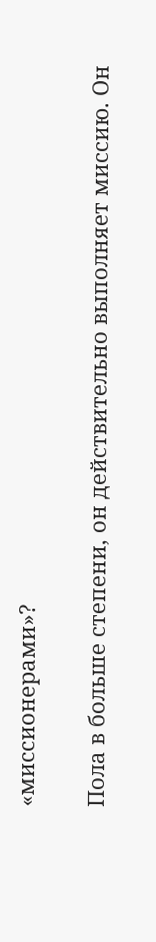«миссионерами»?

Пола в больше степени, он действительно выполняет миссию. Он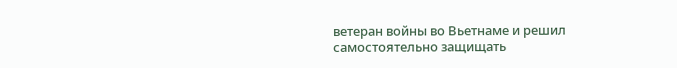ветеран войны во Вьетнаме и решил самостоятельно защищать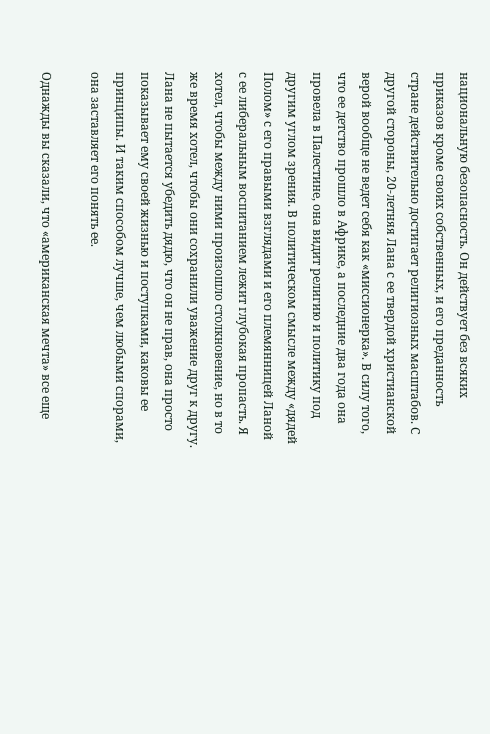национальную безопасность. Он действует без всяких приказов кроме своих собственных, и его преданность стране действительно достигает религиозных масштабов. С другой стороны, 20-летняя Лана с ее твердой христианской верой вообще не ведет себя как «миссионерка». В силу того, что ее детство прошло в Африке, а последние два года она провела в Палестине, она видит религию и политику под другим углом зрения. В политическом смысле между «дядей Полом» с его правыми взглядами и его племянницей Ланой с ее либеральным воспитанием лежит глубокая пропасть. Я хотел, чтобы между ними произошло столкновение, но в то же время хотел, чтобы они сохранили уважение друг к другу. Лана не пытается убедить дядю, что он не прав, она просто показывает ему своей жизнью и поступками, каковы ее принципы. И таким способом лучше, чем любыми спорами, она заставляет его понять ее.

Однажды вы сказали, что «американская мечта» все еще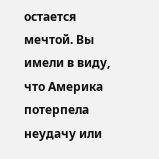остается мечтой. Вы имели в виду, что Америка потерпела неудачу или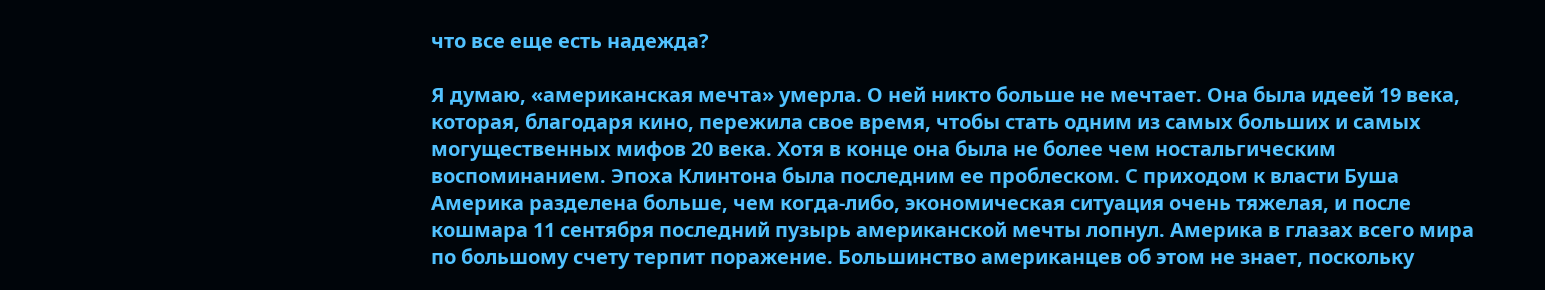что все еще есть надежда?

Я думаю, «американская мечта» умерла. О ней никто больше не мечтает. Она была идеей 19 века, которая, благодаря кино, пережила свое время, чтобы стать одним из самых больших и самых могущественных мифов 20 века. Хотя в конце она была не более чем ностальгическим воспоминанием. Эпоха Клинтона была последним ее проблеском. С приходом к власти Буша Америка разделена больше, чем когда-либо, экономическая ситуация очень тяжелая, и после кошмара 11 сентября последний пузырь американской мечты лопнул. Америка в глазах всего мира по большому счету терпит поражение. Большинство американцев об этом не знает, поскольку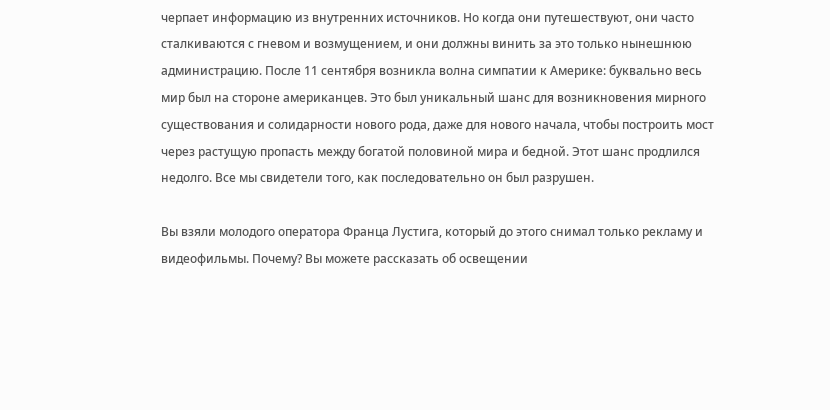черпает информацию из внутренних источников. Но когда они путешествуют, они часто сталкиваются с гневом и возмущением, и они должны винить за это только нынешнюю администрацию. После 11 сентября возникла волна симпатии к Америке: буквально весь мир был на стороне американцев. Это был уникальный шанс для возникновения мирного существования и солидарности нового рода, даже для нового начала, чтобы построить мост через растущую пропасть между богатой половиной мира и бедной. Этот шанс продлился недолго. Все мы свидетели того, как последовательно он был разрушен.

Вы взяли молодого оператора Франца Лустига, который до этого снимал только рекламу и видеофильмы. Почему? Вы можете рассказать об освещении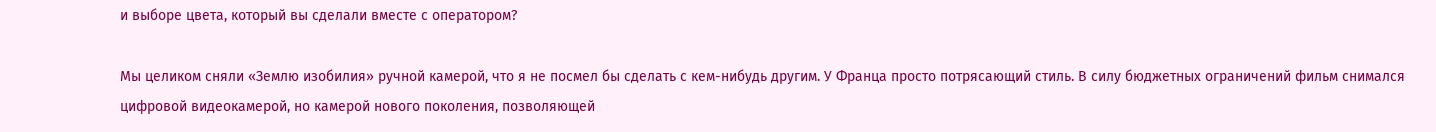и выборе цвета, который вы сделали вместе с оператором?

Мы целиком сняли «Землю изобилия» ручной камерой, что я не посмел бы сделать с кем-нибудь другим. У Франца просто потрясающий стиль. В силу бюджетных ограничений фильм снимался цифровой видеокамерой, но камерой нового поколения, позволяющей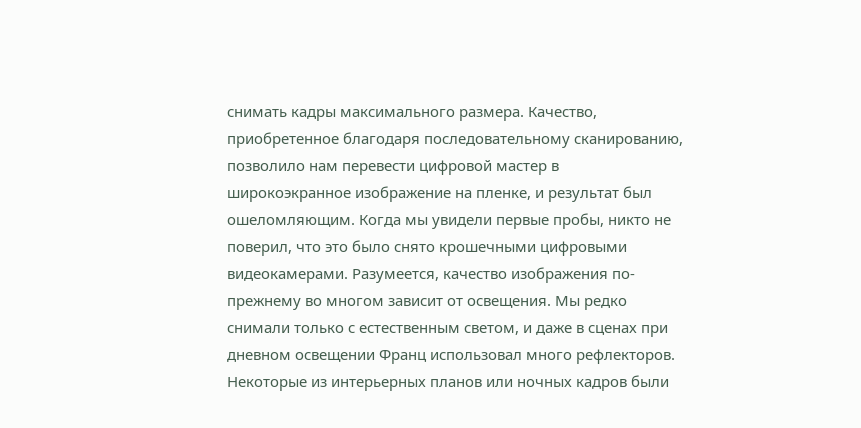снимать кадры максимального размера. Качество, приобретенное благодаря последовательному сканированию, позволило нам перевести цифровой мастер в широкоэкранное изображение на пленке, и результат был ошеломляющим. Когда мы увидели первые пробы, никто не поверил, что это было снято крошечными цифровыми видеокамерами. Разумеется, качество изображения по-прежнему во многом зависит от освещения. Мы редко снимали только с естественным светом, и даже в сценах при дневном освещении Франц использовал много рефлекторов. Некоторые из интерьерных планов или ночных кадров были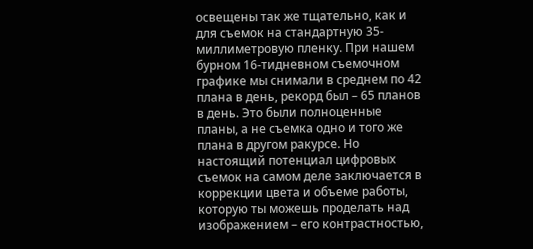освещены так же тщательно, как и для съемок на стандартную 35-миллиметровую пленку. При нашем бурном 16-тидневном съемочном графике мы снимали в среднем по 42 плана в день, рекорд был – 65 планов в день. Это были полноценные планы, а не съемка одно и того же плана в другом ракурсе. Но настоящий потенциал цифровых съемок на самом деле заключается в коррекции цвета и объеме работы, которую ты можешь проделать над изображением – его контрастностью,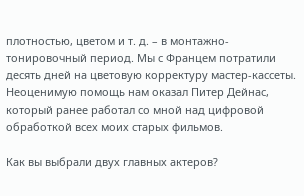плотностью, цветом и т. д. – в монтажно-тонировочный период. Мы с Францем потратили десять дней на цветовую корректуру мастер-кассеты. Неоценимую помощь нам оказал Питер Дейнас, который ранее работал со мной над цифровой обработкой всех моих старых фильмов.

Как вы выбрали двух главных актеров?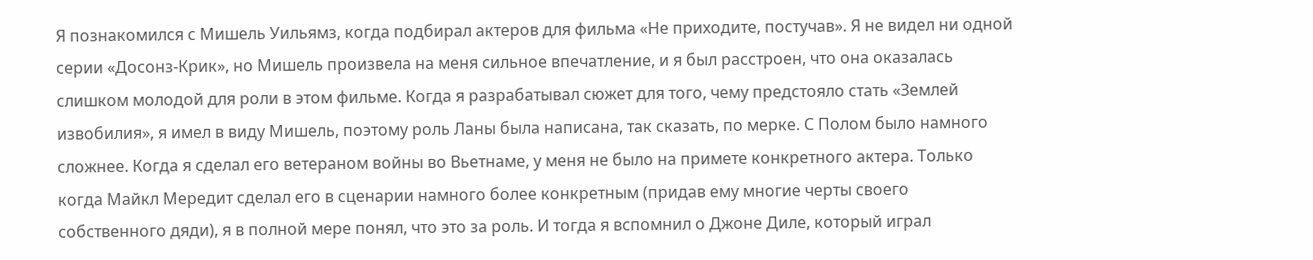Я познакомился с Мишель Уильямз, когда подбирал актеров для фильма «Не приходите, постучав». Я не видел ни одной серии «Досонз-Крик», но Мишель произвела на меня сильное впечатление, и я был расстроен, что она оказалась слишком молодой для роли в этом фильме. Когда я разрабатывал сюжет для того, чему предстояло стать «Землей извобилия», я имел в виду Мишель, поэтому роль Ланы была написана, так сказать, по мерке. С Полом было намного сложнее. Когда я сделал его ветераном войны во Вьетнаме, у меня не было на примете конкретного актера. Только когда Майкл Мередит сделал его в сценарии намного более конкретным (придав ему многие черты своего собственного дяди), я в полной мере понял, что это за роль. И тогда я вспомнил о Джоне Диле, который играл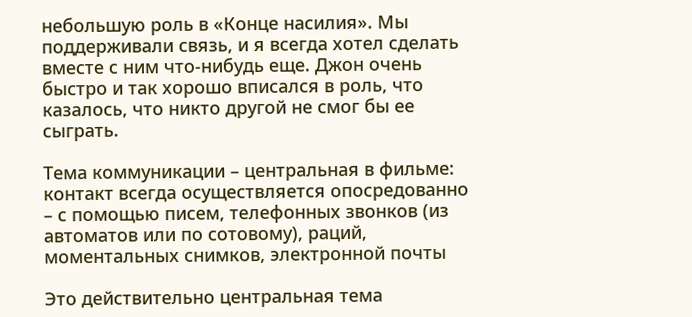небольшую роль в «Конце насилия». Мы поддерживали связь, и я всегда хотел сделать вместе с ним что-нибудь еще. Джон очень быстро и так хорошо вписался в роль, что казалось, что никто другой не смог бы ее сыграть.

Тема коммуникации – центральная в фильме: контакт всегда осуществляется опосредованно – с помощью писем, телефонных звонков (из автоматов или по сотовому), раций, моментальных снимков, электронной почты

Это действительно центральная тема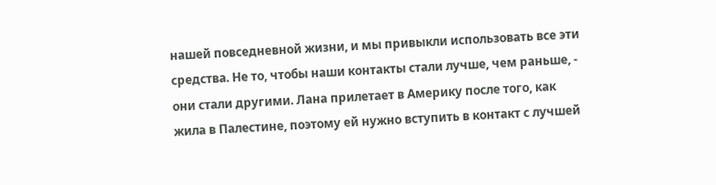нашей повседневной жизни, и мы привыкли использовать все эти средства. Не то, чтобы наши контакты стали лучше, чем раньше, - они стали другими. Лана прилетает в Америку после того, как жила в Палестине, поэтому ей нужно вступить в контакт с лучшей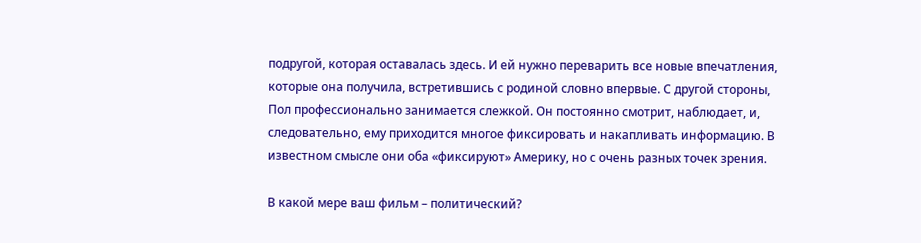подругой, которая оставалась здесь. И ей нужно переварить все новые впечатления, которые она получила, встретившись с родиной словно впервые. С другой стороны, Пол профессионально занимается слежкой. Он постоянно смотрит, наблюдает, и, следовательно, ему приходится многое фиксировать и накапливать информацию. В известном смысле они оба «фиксируют» Америку, но с очень разных точек зрения.

В какой мере ваш фильм – политический?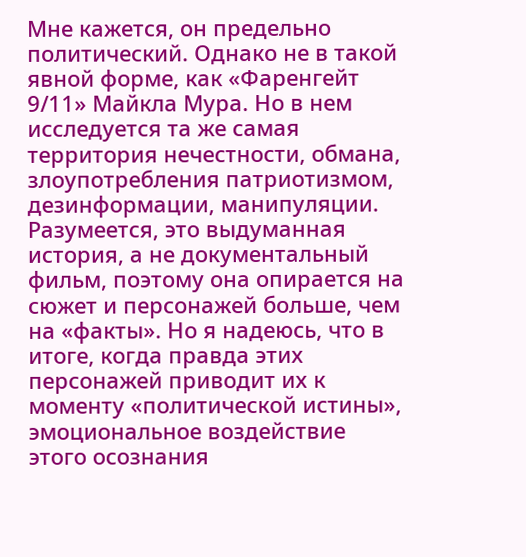Мне кажется, он предельно политический. Однако не в такой явной форме, как «Фаренгейт 9/11» Майкла Мура. Но в нем исследуется та же самая территория нечестности, обмана, злоупотребления патриотизмом, дезинформации, манипуляции. Разумеется, это выдуманная история, а не документальный фильм, поэтому она опирается на сюжет и персонажей больше, чем на «факты». Но я надеюсь, что в итоге, когда правда этих персонажей приводит их к моменту «политической истины», эмоциональное воздействие этого осознания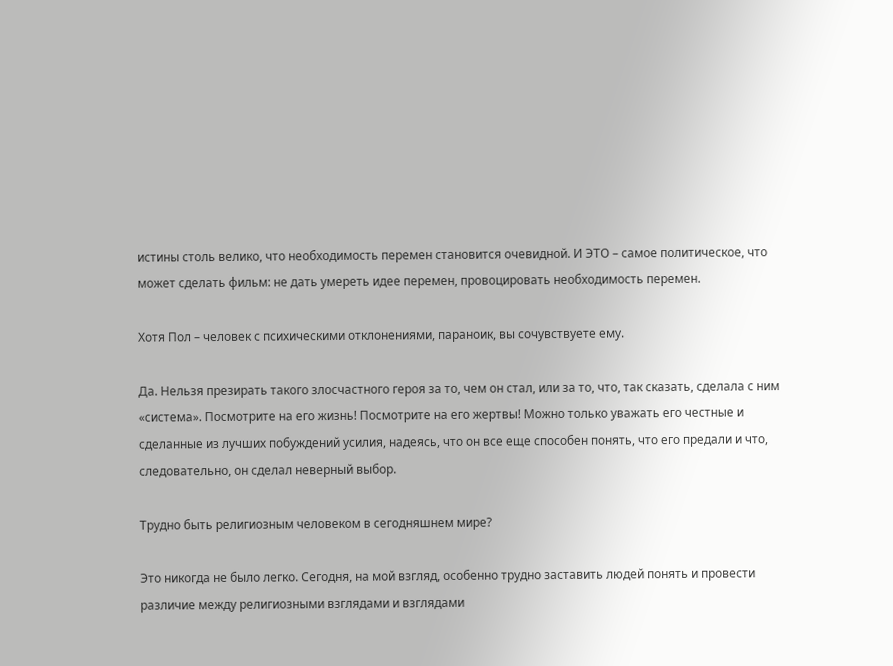истины столь велико, что необходимость перемен становится очевидной. И ЭТО – самое политическое, что может сделать фильм: не дать умереть идее перемен, провоцировать необходимость перемен.

Хотя Пол – человек с психическими отклонениями, параноик, вы сочувствуете ему.

Да. Нельзя презирать такого злосчастного героя за то, чем он стал, или за то, что, так сказать, сделала с ним «система». Посмотрите на его жизнь! Посмотрите на его жертвы! Можно только уважать его честные и сделанные из лучших побуждений усилия, надеясь, что он все еще способен понять, что его предали и что, следовательно, он сделал неверный выбор.

Трудно быть религиозным человеком в сегодняшнем мире?

Это никогда не было легко. Сегодня, на мой взгляд, особенно трудно заставить людей понять и провести различие между религиозными взглядами и взглядами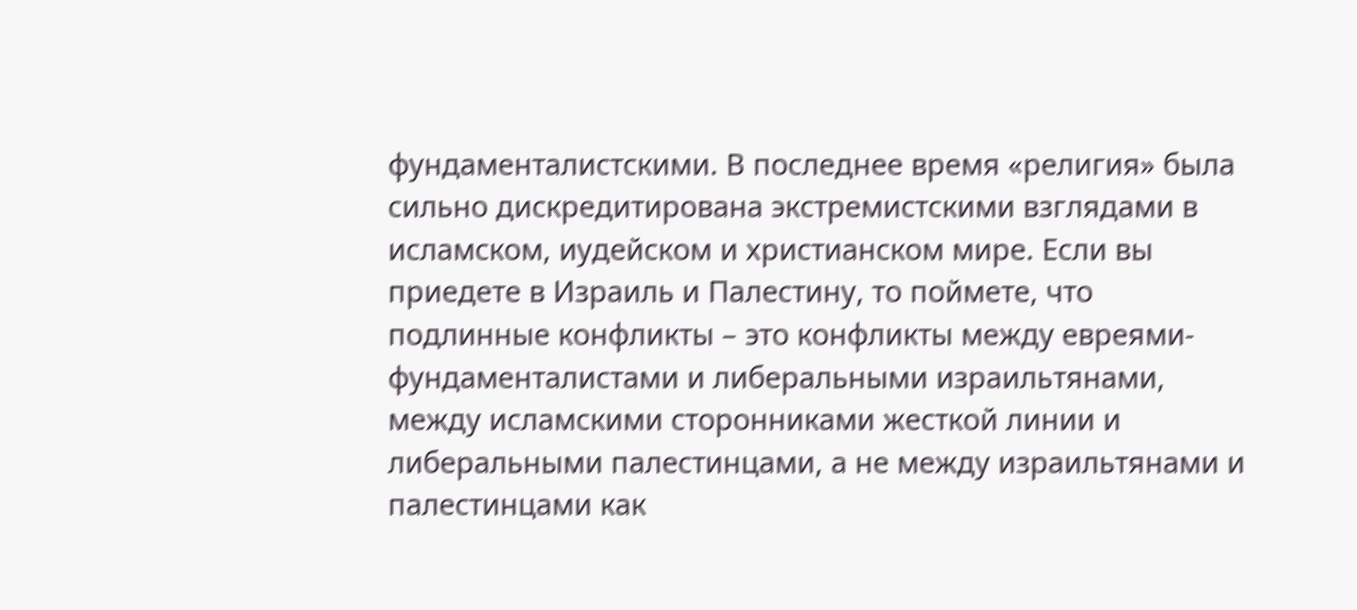фундаменталистскими. В последнее время «религия» была сильно дискредитирована экстремистскими взглядами в исламском, иудейском и христианском мире. Если вы приедете в Израиль и Палестину, то поймете, что подлинные конфликты – это конфликты между евреями-фундаменталистами и либеральными израильтянами, между исламскими сторонниками жесткой линии и либеральными палестинцами, а не между израильтянами и палестинцами как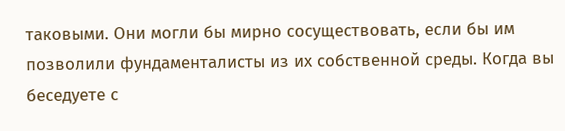таковыми. Они могли бы мирно сосуществовать, если бы им позволили фундаменталисты из их собственной среды. Когда вы беседуете с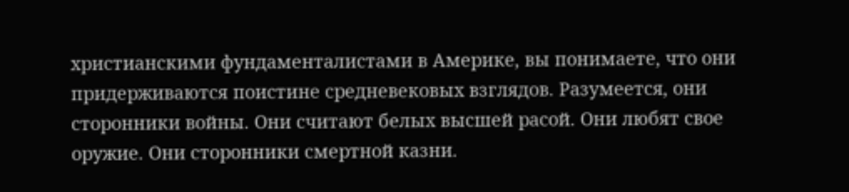христианскими фундаменталистами в Америке, вы понимаете, что они придерживаются поистине средневековых взглядов. Разумеется, они сторонники войны. Они считают белых высшей расой. Они любят свое оружие. Они сторонники смертной казни.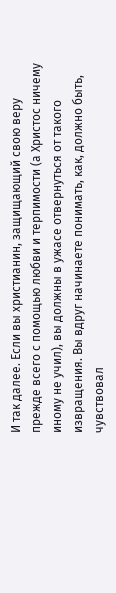И так далее. Если вы христианин, защищающий свою веру прежде всего с помощью любви и терпимости (а Христос ничему иному не учил), вы должны в ужасе отвернуться от такого извращения. Вы вдруг начинаете понимать, как, должно быть, чувствовал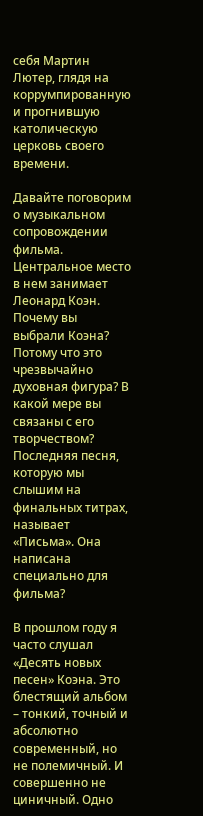себя Мартин Лютер, глядя на коррумпированную и прогнившую католическую церковь своего времени.

Давайте поговорим о музыкальном сопровождении фильма. Центральное место в нем занимает Леонард Коэн. Почему вы выбрали Коэна? Потому что это чрезвычайно духовная фигура? В какой мере вы связаны с его творчеством? Последняя песня, которую мы слышим на финальных титрах, называет «Письма». Она написана специально для фильма?

В прошлом году я часто слушал «Десять новых песен» Коэна. Это блестящий альбом – тонкий, точный и абсолютно современный, но не полемичный. И совершенно не циничный. Одно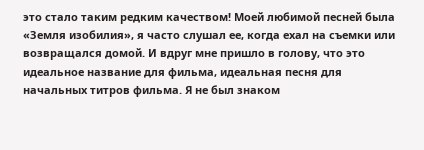это стало таким редким качеством! Моей любимой песней была «Земля изобилия», я часто слушал ее, когда ехал на съемки или возвращался домой. И вдруг мне пришло в голову, что это идеальное название для фильма, идеальная песня для начальных титров фильма. Я не был знаком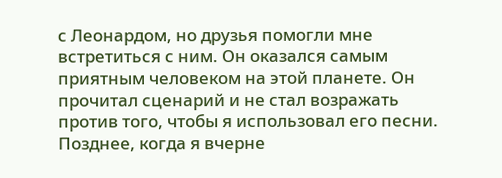с Леонардом, но друзья помогли мне встретиться с ним. Он оказался самым приятным человеком на этой планете. Он прочитал сценарий и не стал возражать против того, чтобы я использовал его песни. Позднее, когда я вчерне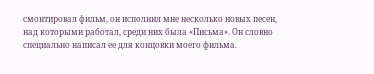смонтировал фильм, он исполнил мне несколько новых песен, над которыми работал, среди них была «Письма». Он словно специально написал ее для концовки моего фильма.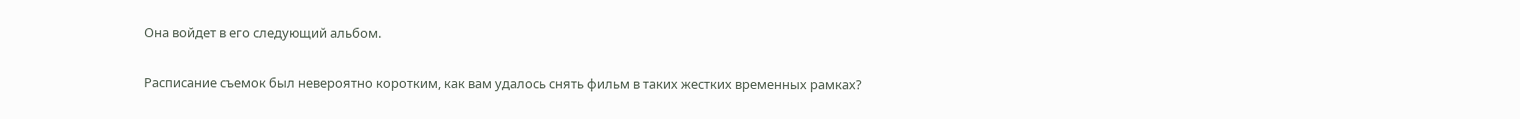Она войдет в его следующий альбом.

Расписание съемок был невероятно коротким, как вам удалось снять фильм в таких жестких временных рамках?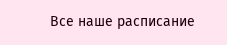Все наше расписание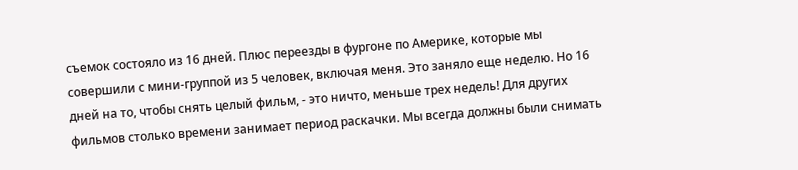съемок состояло из 16 дней. Плюс переезды в фургоне по Америке, которые мы совершили с мини-группой из 5 человек, включая меня. Это заняло еще неделю. Но 16 дней на то, чтобы снять целый фильм, - это ничто, меньше трех недель! Для других фильмов столько времени занимает период раскачки. Мы всегда должны были снимать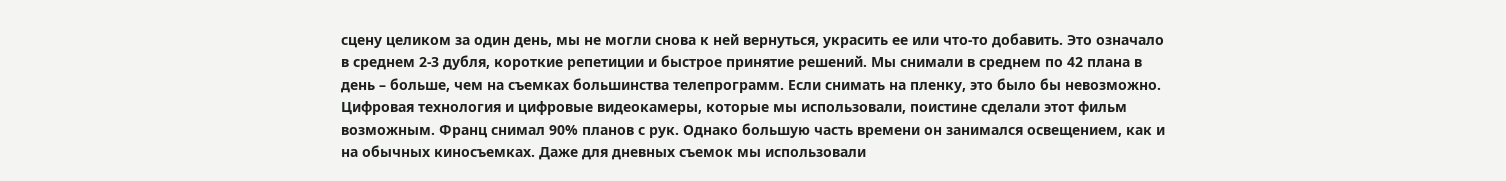сцену целиком за один день, мы не могли снова к ней вернуться, украсить ее или что-то добавить. Это означало в среднем 2-3 дубля, короткие репетиции и быстрое принятие решений. Мы снимали в среднем по 42 плана в день – больше, чем на съемках большинства телепрограмм. Если снимать на пленку, это было бы невозможно. Цифровая технология и цифровые видеокамеры, которые мы использовали, поистине сделали этот фильм возможным. Франц снимал 90% планов с рук. Однако большую часть времени он занимался освещением, как и на обычных киносъемках. Даже для дневных съемок мы использовали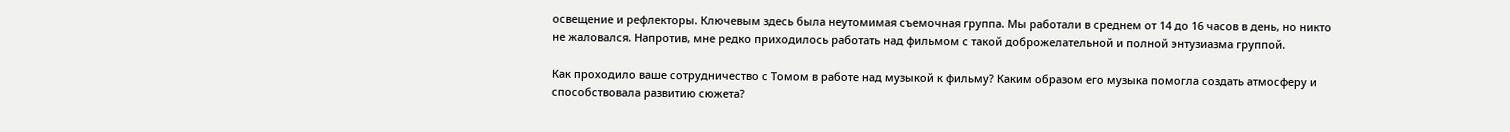освещение и рефлекторы. Ключевым здесь была неутомимая съемочная группа. Мы работали в среднем от 14 до 16 часов в день, но никто не жаловался. Напротив, мне редко приходилось работать над фильмом с такой доброжелательной и полной энтузиазма группой.

Как проходило ваше сотрудничество с Томом в работе над музыкой к фильму? Каким образом его музыка помогла создать атмосферу и способствовала развитию сюжета?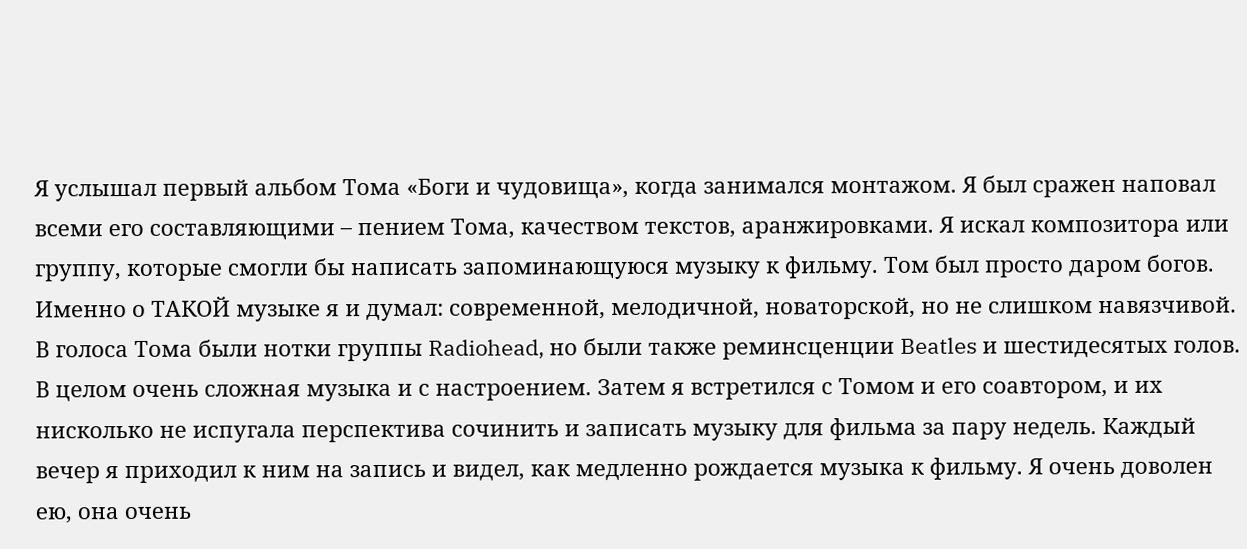Я услышал первый альбом Тома «Боги и чудовища», когда занимался монтажом. Я был сражен наповал всеми его составляющими – пением Тома, качеством текстов, аранжировками. Я искал композитора или группу, которые смогли бы написать запоминающуюся музыку к фильму. Том был просто даром богов. Именно о ТАКОЙ музыке я и думал: современной, мелодичной, новаторской, но не слишком навязчивой. В голоса Тома были нотки группы Radiohead, но были также реминсценции Beatles и шестидесятых голов. В целом очень сложная музыка и с настроением. Затем я встретился с Томом и его соавтором, и их нисколько не испугала перспектива сочинить и записать музыку для фильма за пару недель. Каждый вечер я приходил к ним на запись и видел, как медленно рождается музыка к фильму. Я очень доволен ею, она очень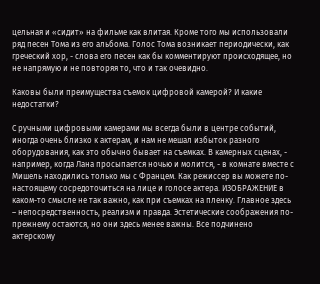цельная и «сидит» на фильме как влитая. Кроме того мы использовали ряд песен Тома из его альбома. Голос Тома возникает периодически, как греческий хор, - слова его песен как бы комментируют происходящее, но не напрямую и не повторяя то, что и так очевидно.

Каковы были преимущества съемок цифровой камерой? И какие недостатки?

С ручными цифровыми камерами мы всегда были в центре событий, иногда очень близко к актерам, и нам не мешал избыток разного оборудования, как это обычно бывает на съемках. В камерных сценах, - например, когда Лана просыпается ночью и молится, - в комнате вместе с Мишель находились только мы с Францем. Как режиссер вы можете по-настоящему сосредоточиться на лице и голосе актера. ИЗОБРАЖЕНИЕ в каком-то смысле не так важно, как при съемках на пленку. Главное здесь – непосредственность, реализм и правда. Эстетические соображения по-прежнему остаются, но они здесь менее важны. Все подчинено актерскому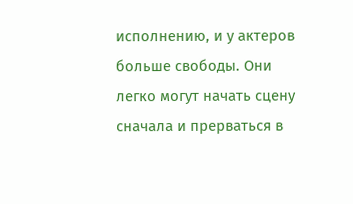исполнению, и у актеров больше свободы. Они легко могут начать сцену сначала и прерваться в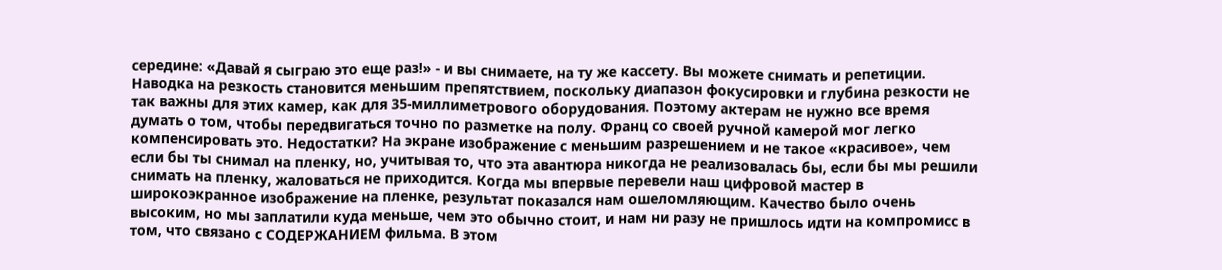середине: «Давай я сыграю это еще раз!» - и вы снимаете, на ту же кассету. Вы можете снимать и репетиции. Наводка на резкость становится меньшим препятствием, поскольку диапазон фокусировки и глубина резкости не так важны для этих камер, как для 35-миллиметрового оборудования. Поэтому актерам не нужно все время думать о том, чтобы передвигаться точно по разметке на полу. Франц со своей ручной камерой мог легко компенсировать это. Недостатки? На экране изображение с меньшим разрешением и не такое «красивое», чем если бы ты снимал на пленку, но, учитывая то, что эта авантюра никогда не реализовалась бы, если бы мы решили снимать на пленку, жаловаться не приходится. Когда мы впервые перевели наш цифровой мастер в широкоэкранное изображение на пленке, результат показался нам ошеломляющим. Качество было очень высоким, но мы заплатили куда меньше, чем это обычно стоит, и нам ни разу не пришлось идти на компромисс в том, что связано с СОДЕРЖАНИЕМ фильма. В этом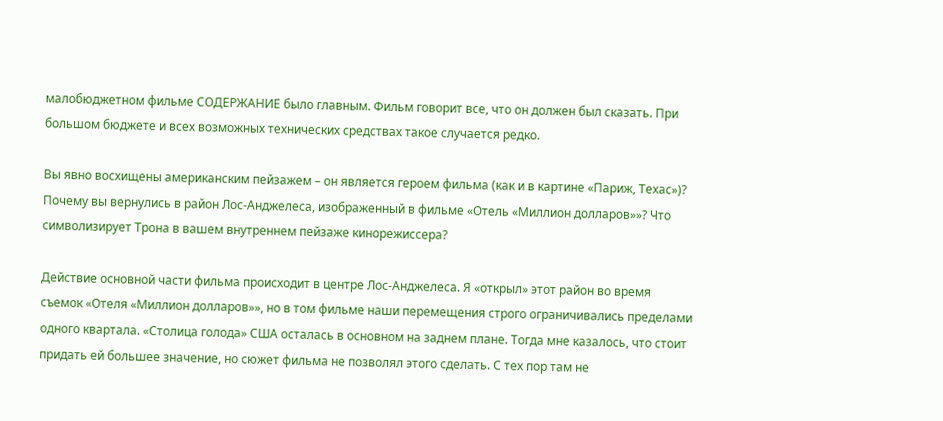малобюджетном фильме СОДЕРЖАНИЕ было главным. Фильм говорит все, что он должен был сказать. При большом бюджете и всех возможных технических средствах такое случается редко.

Вы явно восхищены американским пейзажем – он является героем фильма (как и в картине «Париж, Техас»)? Почему вы вернулись в район Лос-Анджелеса, изображенный в фильме «Отель «Миллион долларов»»? Что символизирует Трона в вашем внутреннем пейзаже кинорежиссера?

Действие основной части фильма происходит в центре Лос-Анджелеса. Я «открыл» этот район во время съемок «Отеля «Миллион долларов»», но в том фильме наши перемещения строго ограничивались пределами одного квартала. «Столица голода» США осталась в основном на заднем плане. Тогда мне казалось, что стоит придать ей большее значение, но сюжет фильма не позволял этого сделать. С тех пор там не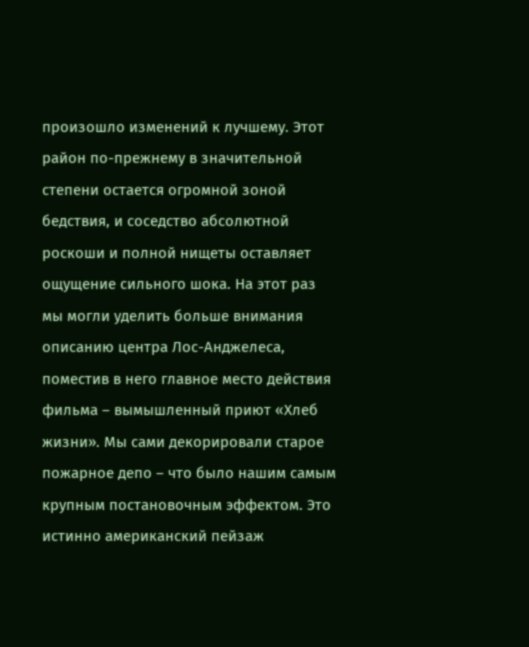произошло изменений к лучшему. Этот район по-прежнему в значительной степени остается огромной зоной бедствия, и соседство абсолютной роскоши и полной нищеты оставляет ощущение сильного шока. На этот раз мы могли уделить больше внимания описанию центра Лос-Анджелеса, поместив в него главное место действия фильма – вымышленный приют «Хлеб жизни». Мы сами декорировали старое пожарное депо – что было нашим самым крупным постановочным эффектом. Это истинно американский пейзаж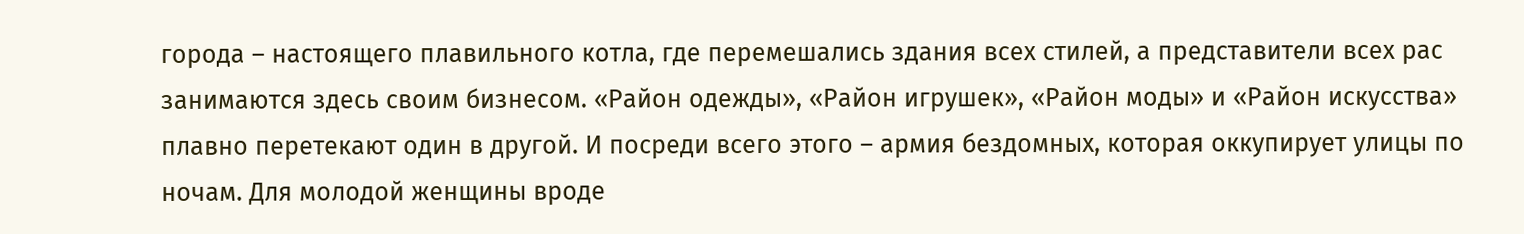города – настоящего плавильного котла, где перемешались здания всех стилей, а представители всех рас занимаются здесь своим бизнесом. «Район одежды», «Район игрушек», «Район моды» и «Район искусства» плавно перетекают один в другой. И посреди всего этого – армия бездомных, которая оккупирует улицы по ночам. Для молодой женщины вроде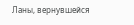Ланы, вернувшейся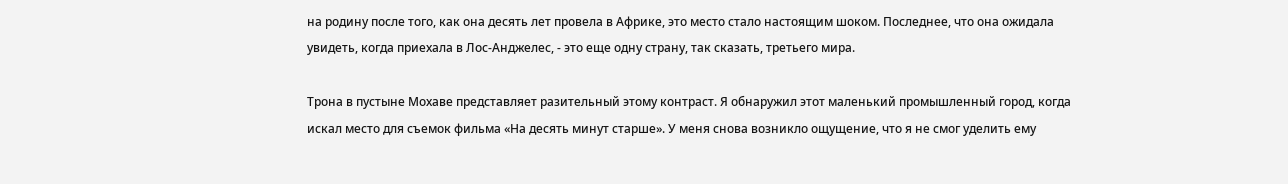на родину после того, как она десять лет провела в Африке, это место стало настоящим шоком. Последнее, что она ожидала увидеть, когда приехала в Лос-Анджелес, - это еще одну страну, так сказать, третьего мира.

Трона в пустыне Мохаве представляет разительный этому контраст. Я обнаружил этот маленький промышленный город, когда искал место для съемок фильма «На десять минут старше». У меня снова возникло ощущение, что я не смог уделить ему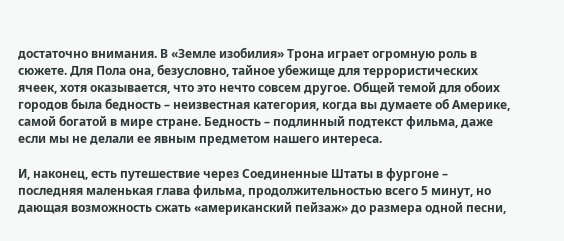достаточно внимания. В «Земле изобилия» Трона играет огромную роль в сюжете. Для Пола она, безусловно, тайное убежище для террористических ячеек, хотя оказывается, что это нечто совсем другое. Общей темой для обоих городов была бедность – неизвестная категория, когда вы думаете об Америке, самой богатой в мире стране. Бедность – подлинный подтекст фильма, даже если мы не делали ее явным предметом нашего интереса.

И, наконец, есть путешествие через Соединенные Штаты в фургоне – последняя маленькая глава фильма, продолжительностью всего 5 минут, но дающая возможность сжать «американский пейзаж» до размера одной песни,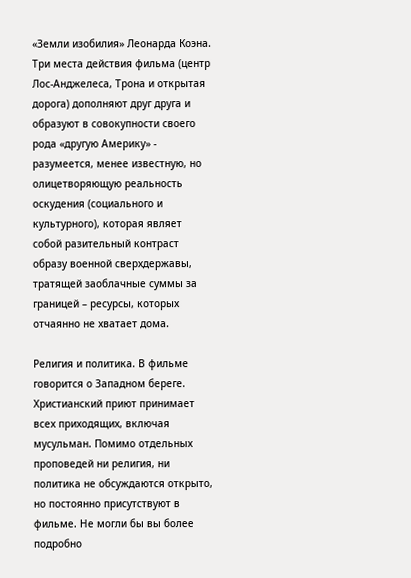«Земли изобилия» Леонарда Коэна. Три места действия фильма (центр Лос-Анджелеса, Трона и открытая дорога) дополняют друг друга и образуют в совокупности своего рода «другую Америку» - разумеется, менее известную, но олицетворяющую реальность оскудения (социального и культурного), которая являет собой разительный контраст образу военной сверхдержавы, тратящей заоблачные суммы за границей – ресурсы, которых отчаянно не хватает дома.

Религия и политика. В фильме говорится о Западном береге. Христианский приют принимает всех приходящих, включая мусульман. Помимо отдельных проповедей ни религия, ни политика не обсуждаются открыто, но постоянно присутствуют в фильме. Не могли бы вы более подробно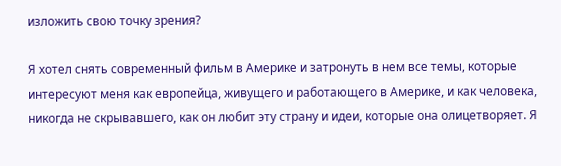изложить свою точку зрения?

Я хотел снять современный фильм в Америке и затронуть в нем все темы, которые интересуют меня как европейца, живущего и работающего в Америке, и как человека, никогда не скрывавшего, как он любит эту страну и идеи, которые она олицетворяет. Я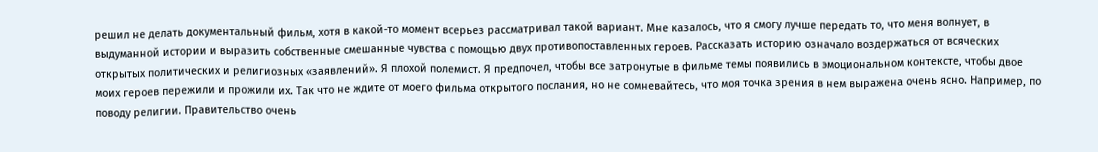решил не делать документальный фильм, хотя в какой-то момент всерьез рассматривал такой вариант. Мне казалось, что я смогу лучше передать то, что меня волнует, в выдуманной истории и выразить собственные смешанные чувства с помощью двух противопоставленных героев. Рассказать историю означало воздержаться от всяческих открытых политических и религиозных «заявлений». Я плохой полемист. Я предпочел, чтобы все затронутые в фильме темы появились в эмоциональном контексте, чтобы двое моих героев пережили и прожили их. Так что не ждите от моего фильма открытого послания, но не сомневайтесь, что моя точка зрения в нем выражена очень ясно. Например, по поводу религии. Правительство очень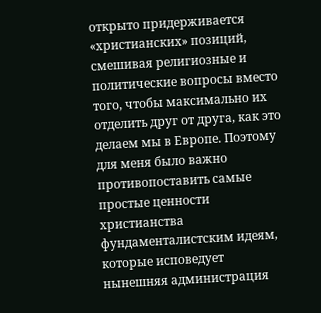открыто придерживается «христианских» позиций, смешивая религиозные и политические вопросы вместо того, чтобы максимально их отделить друг от друга, как это делаем мы в Европе. Поэтому для меня было важно противопоставить самые простые ценности христианства фундаменталистским идеям, которые исповедует нынешняя администрация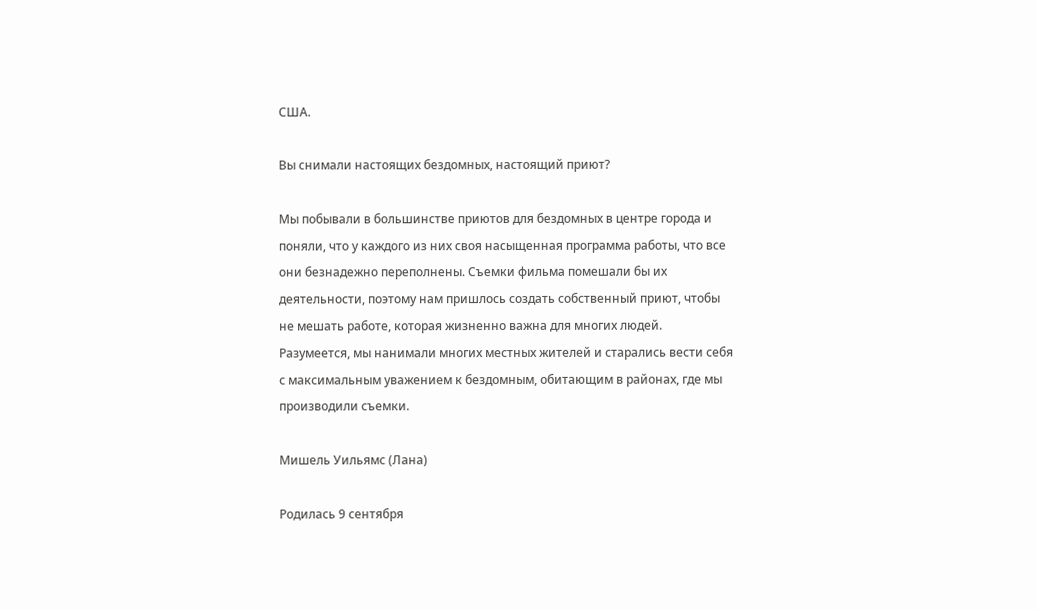США.

Вы снимали настоящих бездомных, настоящий приют?

Мы побывали в большинстве приютов для бездомных в центре города и поняли, что у каждого из них своя насыщенная программа работы, что все они безнадежно переполнены. Съемки фильма помешали бы их деятельности, поэтому нам пришлось создать собственный приют, чтобы не мешать работе, которая жизненно важна для многих людей. Разумеется, мы нанимали многих местных жителей и старались вести себя с максимальным уважением к бездомным, обитающим в районах, где мы производили съемки.

Мишель Уильямс (Лана)

Родилась 9 сентября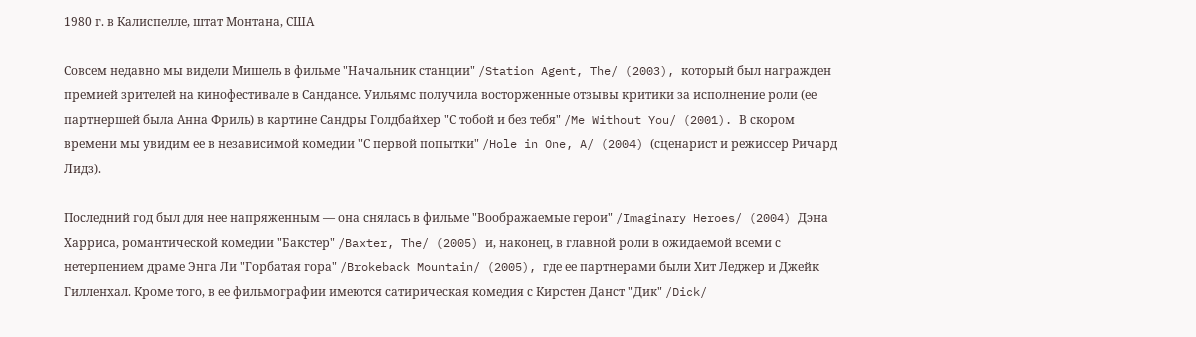1980 г. в Калиспелле, штат Монтана, США

Совсем недавно мы видели Мишель в фильме "Начальник станции" /Station Agent, The/ (2003), который был награжден премией зрителей на кинофестивале в Сандансе. Уильямс получила восторженные отзывы критики за исполнение роли (ее партнершей была Анна Фриль) в картине Сандры Голдбайхер "С тобой и без тебя" /Me Without You/ (2001). В скором времени мы увидим ее в независимой комедии "С первой попытки" /Hole in One, A/ (2004) (сценарист и режиссер Ричард Лидз).

Последний год был для нее напряженным — она снялась в фильме "Воображаемые герои" /Imaginary Heroes/ (2004) Дэна Харриса, романтической комедии "Бакстер" /Baxter, The/ (2005) и, наконец, в главной роли в ожидаемой всеми с нетерпением драме Энга Ли "Горбатая гора" /Brokeback Mountain/ (2005), где ее партнерами были Хит Леджер и Джейк Гилленхал. Кроме того, в ее фильмографии имеются сатирическая комедия с Кирстен Данст "Дик" /Dick/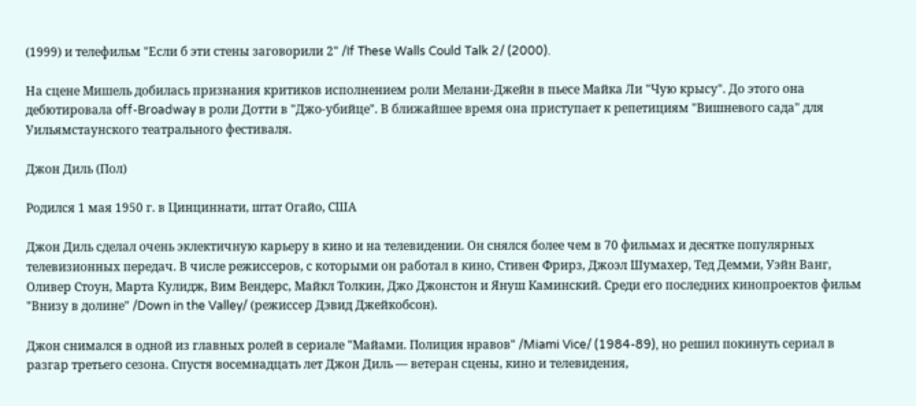(1999) и телефильм "Если б эти стены заговорили 2" /If These Walls Could Talk 2/ (2000).

На сцене Мишель добилась признания критиков исполнением роли Мелани-Джейн в пьесе Майка Ли "Чую крысу". До этого она дебютировала off-Broadway в роли Дотти в "Джо-убийце". В ближайшее время она приступает к репетициям "Вишневого сада" для Уильямстаунского театрального фестиваля.

Джон Диль (Пол)

Родился 1 мая 1950 г. в Цинциннати, штат Огайо, США

Джон Диль сделал очень эклектичную карьеру в кино и на телевидении. Он снялся более чем в 70 фильмах и десятке популярных телевизионных передач. В числе режиссеров, с которыми он работал в кино, Стивен Фрирз, Джоэл Шумахер, Тед Демми, Уэйн Ванг, Оливер Стоун, Марта Кулидж, Вим Вендерс, Майкл Толкин, Джо Джонстон и Януш Каминский. Среди его последних кинопроектов фильм "Внизу в долине" /Down in the Valley/ (режиссер Дэвид Джейкобсон).

Джон снимался в одной из главных ролей в сериале "Майами. Полиция нравов" /Miami Vice/ (1984-89), но решил покинуть сериал в разгар третьего сезона. Спустя восемнадцать лет Джон Диль — ветеран сцены, кино и телевидения,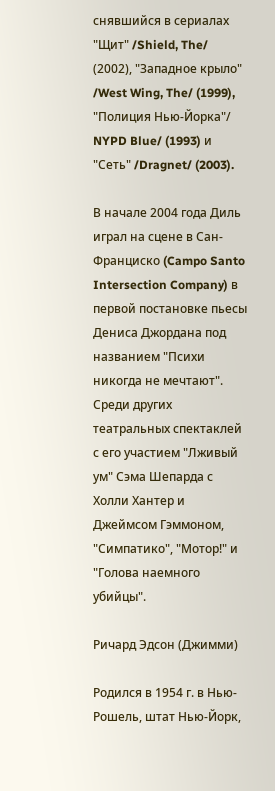снявшийся в сериалах "Щит" /Shield, The/ (2002), "Западное крыло" /West Wing, The/ (1999), "Полиция Нью-Йорка"/ NYPD Blue/ (1993) и "Сеть" /Dragnet/ (2003).

В начале 2004 года Диль играл на сцене в Сан-Франциско (Campo Santo Intersection Company) в первой постановке пьесы Дениса Джордана под названием "Психи никогда не мечтают". Среди других театральных спектаклей с его участием "Лживый ум" Сэма Шепарда с Холли Хантер и Джеймсом Гэммоном, "Симпатико", "Мотор!" и "Голова наемного убийцы".

Ричард Эдсон (Джимми)

Родился в 1954 г. в Нью-Рошель, штат Нью-Йорк,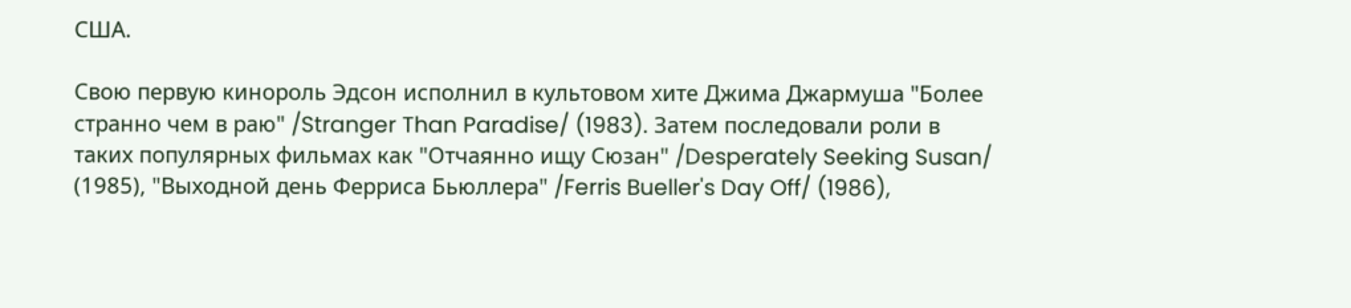США.

Свою первую кинороль Эдсон исполнил в культовом хите Джима Джармуша "Более странно чем в раю" /Stranger Than Paradise/ (1983). Затем последовали роли в таких популярных фильмах как "Отчаянно ищу Сюзан" /Desperately Seeking Susan/ (1985), "Выходной день Ферриса Бьюллера" /Ferris Bueller's Day Off/ (1986),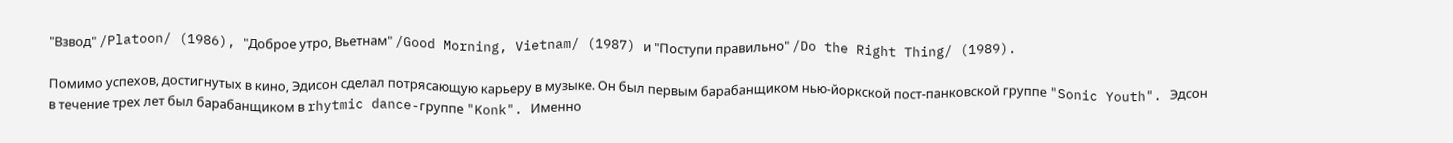"Взвод" /Platoon/ (1986), "Доброе утро, Вьетнам" /Good Morning, Vietnam/ (1987) и "Поступи правильно" /Do the Right Thing/ (1989).

Помимо успехов, достигнутых в кино, Эдисон сделал потрясающую карьеру в музыке. Он был первым барабанщиком нью-йоркской пост-панковской группе "Sonic Youth". Эдсон в течение трех лет был барабанщиком в rhytmic dance-группе "Konk". Именно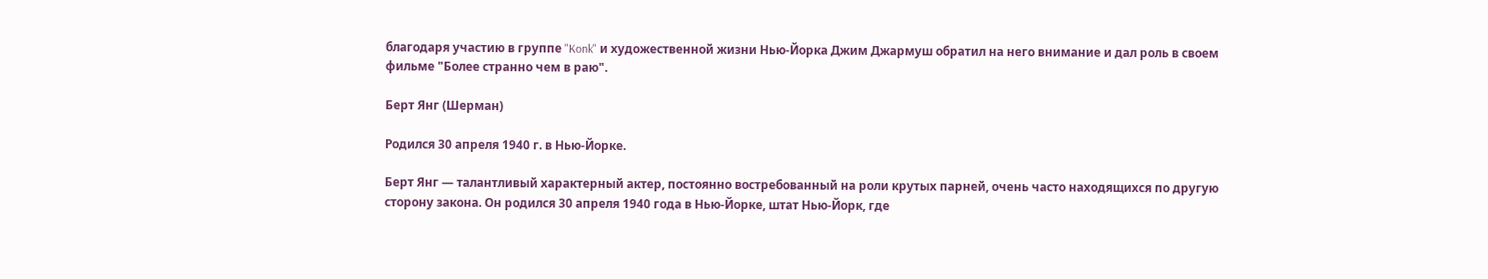благодаря участию в группе "Konk" и художественной жизни Нью-Йорка Джим Джармуш обратил на него внимание и дал роль в своем фильме "Более странно чем в раю".

Берт Янг (Шерман)

Родился 30 апреля 1940 г. в Нью-Йорке.

Берт Янг — талантливый характерный актер, постоянно востребованный на роли крутых парней, очень часто находящихся по другую сторону закона. Он родился 30 апреля 1940 года в Нью-Йорке, штат Нью-Йорк, где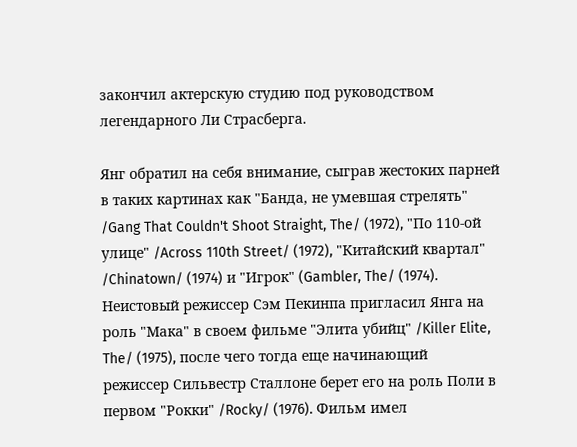закончил актерскую студию под руководством легендарного Ли Страсберга.

Янг обратил на себя внимание, сыграв жестоких парней в таких картинах как "Банда, не умевшая стрелять" /Gang That Couldn't Shoot Straight, The/ (1972), "По 110-ой улице" /Across 110th Street/ (1972), "Китайский квартал" /Chinatown/ (1974) и "Игрок" (Gambler, The/ (1974). Неистовый режиссер Сэм Пекинпа пригласил Янга на роль "Мака" в своем фильме "Элита убийц" /Killer Elite, The/ (1975), после чего тогда еще начинающий режиссер Сильвестр Сталлоне берет его на роль Поли в первом "Рокки" /Rocky/ (1976). Фильм имел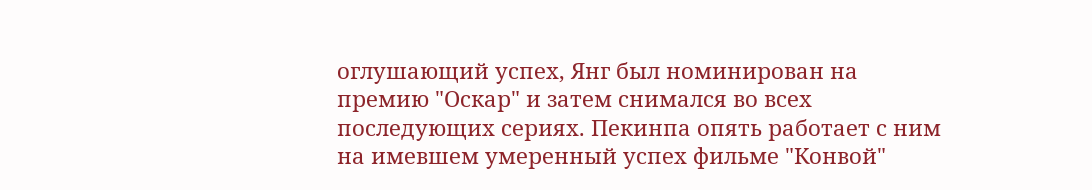оглушающий успех, Янг был номинирован на премию "Оскар" и затем снимался во всех последующих сериях. Пекинпа опять работает с ним на имевшем умеренный успех фильме "Конвой"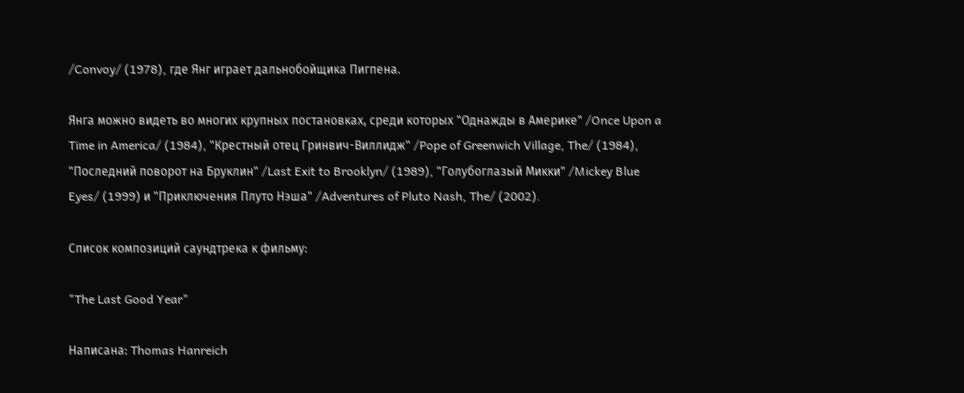/Convoy/ (1978), где Янг играет дальнобойщика Пигпена.

Янга можно видеть во многих крупных постановках, среди которых "Однажды в Америке" /Once Upon a Time in America/ (1984), "Крестный отец Гринвич-Виллидж" /Pope of Greenwich Village, The/ (1984), "Последний поворот на Бруклин" /Last Exit to Brooklyn/ (1989), "Голубоглазый Микки" /Mickey Blue Eyes/ (1999) и "Приключения Плуто Нэша" /Adventures of Pluto Nash, The/ (2002).

Список композиций саундтрека к фильму:

"The Last Good Year"

Написана: Thomas Hanreich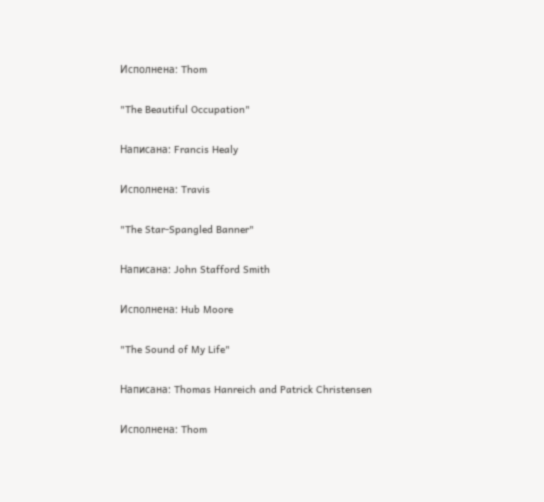Исполнена: Thom

"The Beautiful Occupation"

Написана: Francis Healy

Исполнена: Travis

"The Star-Spangled Banner"

Написана: John Stafford Smith

Исполнена: Hub Moore

"The Sound of My Life"

Написана: Thomas Hanreich and Patrick Christensen

Исполнена: Thom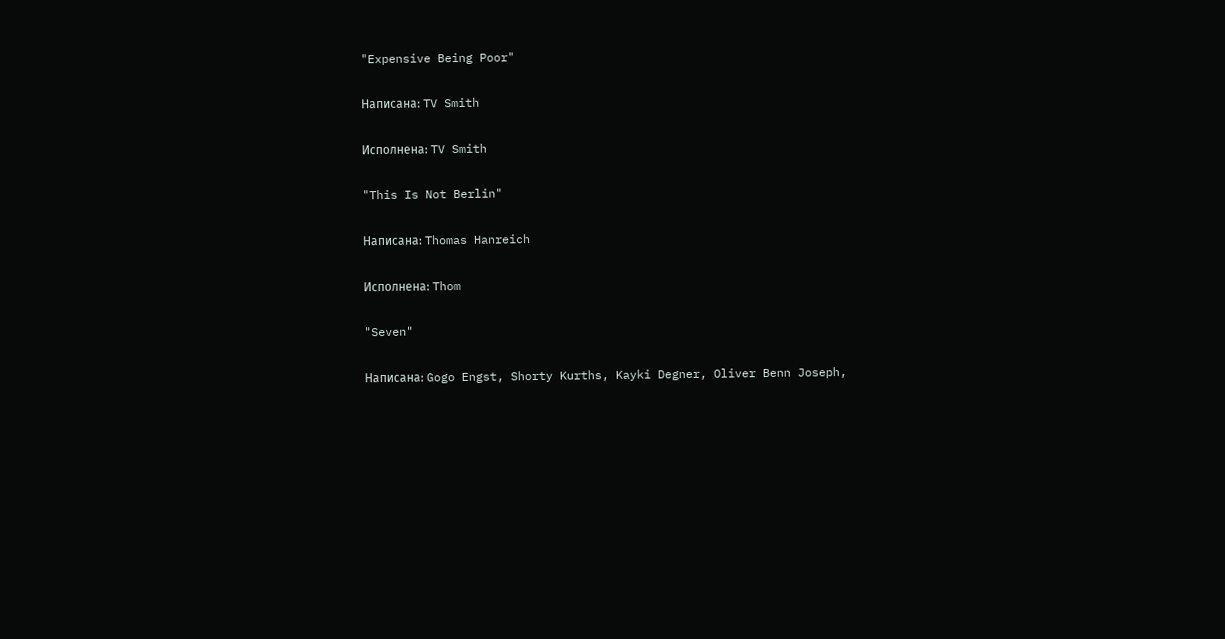"Expensive Being Poor"

Написана: TV Smith

Исполнена: TV Smith

"This Is Not Berlin"

Написана: Thomas Hanreich

Исполнена: Thom

"Seven"

Написана: Gogo Engst, Shorty Kurths, Kayki Degner, Oliver Benn Joseph,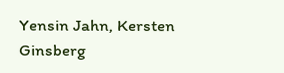Yensin Jahn, Kersten Ginsberg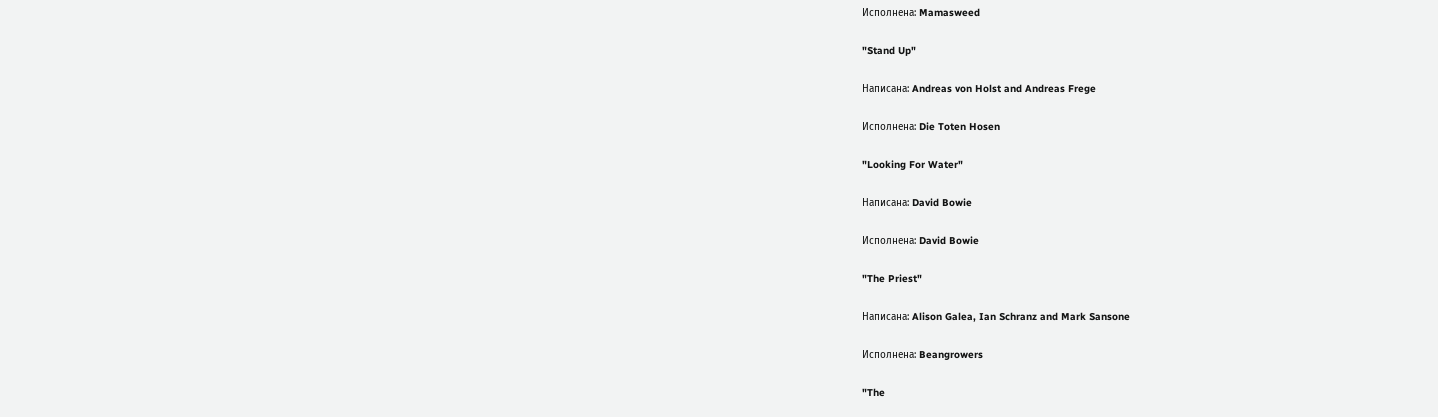Исполнена: Mamasweed

"Stand Up"

Написана: Andreas von Holst and Andreas Frege

Исполнена: Die Toten Hosen

"Looking For Water"

Написана: David Bowie

Исполнена: David Bowie

"The Priest"

Написана: Alison Galea, Ian Schranz and Mark Sansone

Исполнена: Beangrowers

"The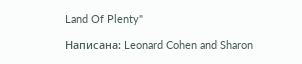Land Of Plenty"

Написана: Leonard Cohen and Sharon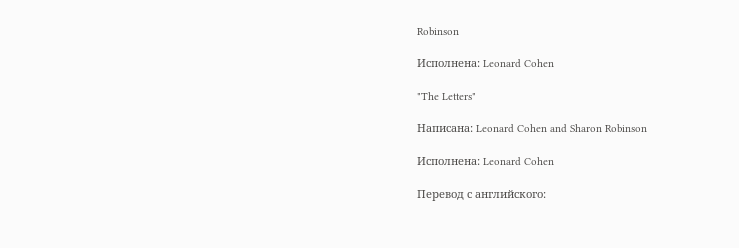Robinson

Исполнена: Leonard Cohen

"The Letters"

Написана: Leonard Cohen and Sharon Robinson

Исполнена: Leonard Cohen

Перевод с английского: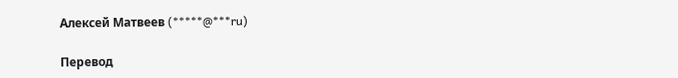Алексей Матвеев (*****@***ru)

Перевод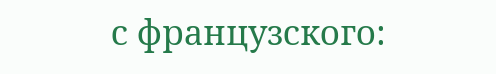с французского: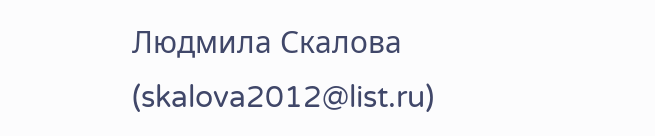Людмила Скалова (skalova2012@list.ru)